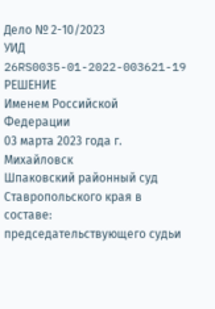Дело № 2-10/2023
УИД 26RS0035-01-2022-003621-19
РЕШЕНИЕ
Именем Российской Федерации
03 марта 2023 года г. Михайловск
Шпаковский районный суд Ставропольского края в составе:
председательствующего судьи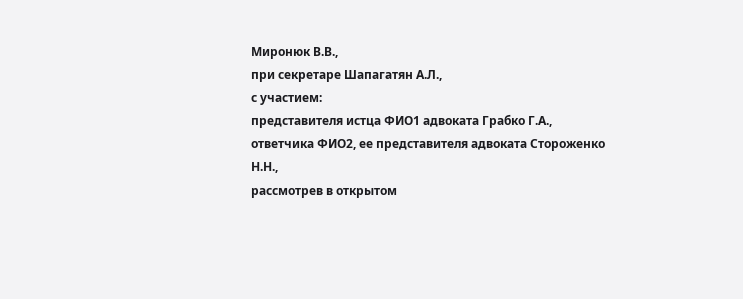Миронюк В.В.,
при секретаре Шапагатян А.Л.,
с участием:
представителя истца ФИО1 адвоката Грабко Г.А.,
ответчика ФИО2, ее представителя адвоката Стороженко Н.Н.,
рассмотрев в открытом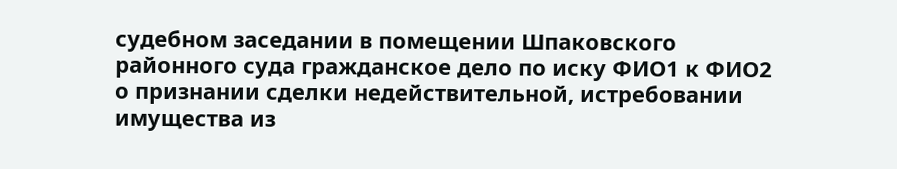судебном заседании в помещении Шпаковского районного суда гражданское дело по иску ФИО1 к ФИО2 о признании сделки недействительной, истребовании имущества из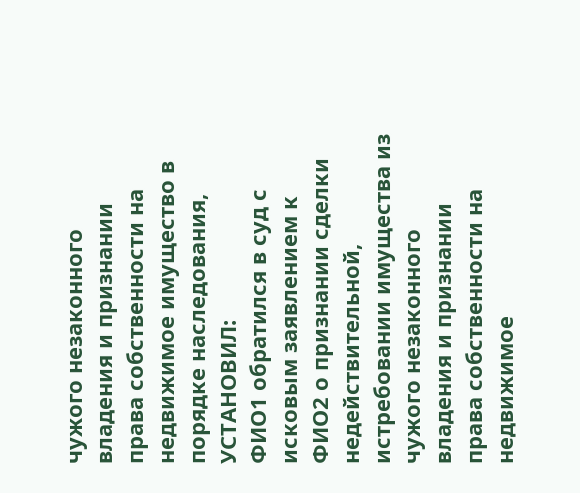чужого незаконного владения и признании права собственности на недвижимое имущество в порядке наследования,
УСТАНОВИЛ:
ФИО1 обратился в суд с исковым заявлением к ФИО2 о признании сделки недействительной, истребовании имущества из чужого незаконного владения и признании права собственности на недвижимое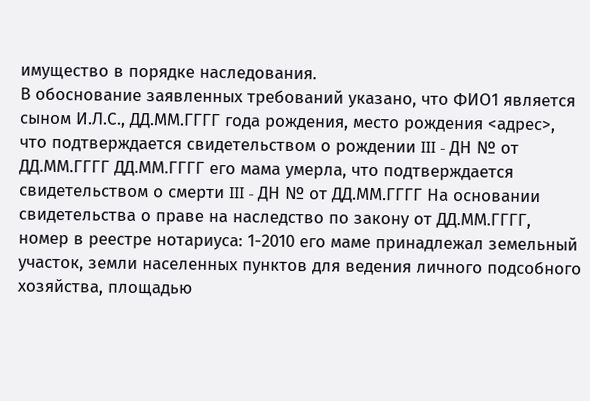имущество в порядке наследования.
В обоснование заявленных требований указано, что ФИО1 является сыном И.Л.С., ДД.ММ.ГГГГ года рождения, место рождения <адрес>, что подтверждается свидетельством о рождении III - ДН № от ДД.ММ.ГГГГ ДД.ММ.ГГГГ его мама умерла, что подтверждается свидетельством о смерти III - ДН № от ДД.ММ.ГГГГ На основании свидетельства о праве на наследство по закону от ДД.ММ.ГГГГ, номер в реестре нотариуса: 1-2010 его маме принадлежал земельный участок, земли населенных пунктов для ведения личного подсобного хозяйства, площадью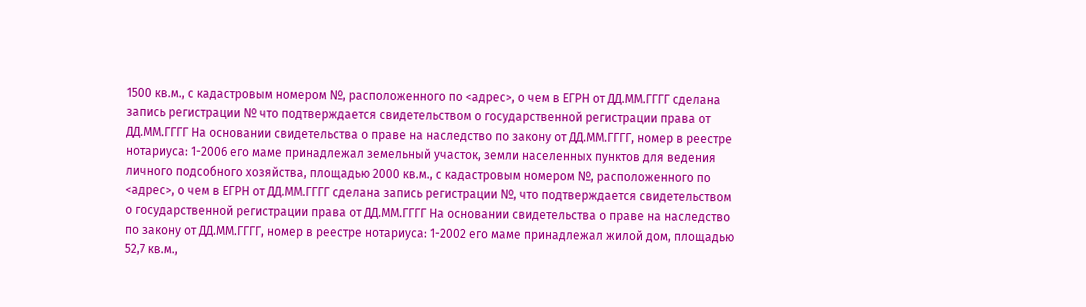1500 кв.м., с кадастровым номером №, расположенного по <адрес>, о чем в ЕГРН от ДД.ММ.ГГГГ сделана запись регистрации № что подтверждается свидетельством о государственной регистрации права от ДД.ММ.ГГГГ На основании свидетельства о праве на наследство по закону от ДД.ММ.ГГГГ, номер в реестре нотариуса: 1-2006 его маме принадлежал земельный участок, земли населенных пунктов для ведения личного подсобного хозяйства, площадью 2000 кв.м., с кадастровым номером №, расположенного по <адрес>, о чем в ЕГРН от ДД.ММ.ГГГГ сделана запись регистрации №, что подтверждается свидетельством о государственной регистрации права от ДД.ММ.ГГГГ На основании свидетельства о праве на наследство по закону от ДД.ММ.ГГГГ, номер в реестре нотариуса: 1-2002 его маме принадлежал жилой дом, площадью 52,7 кв.м.,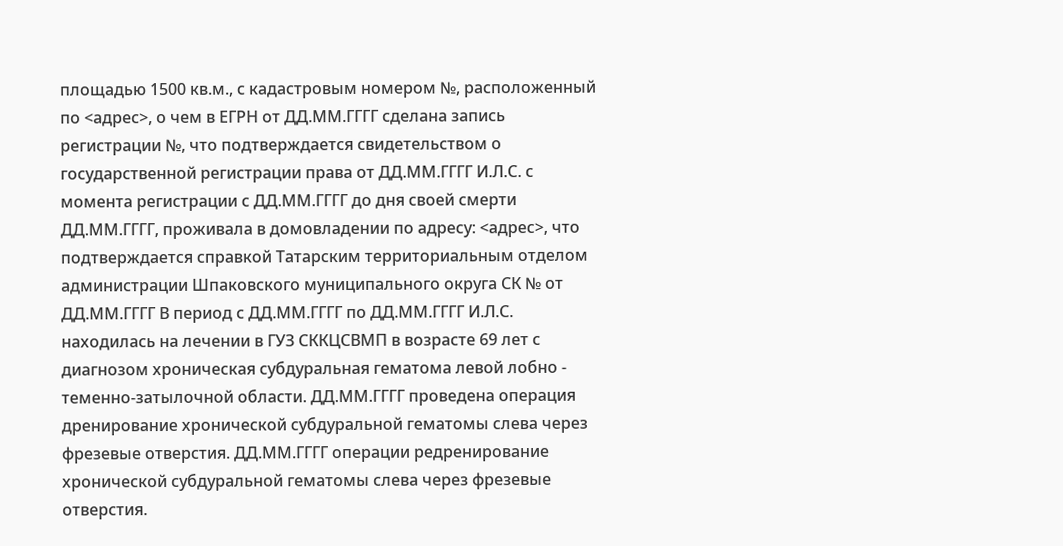площадью 1500 кв.м., с кадастровым номером №, расположенный по <адрес>, о чем в ЕГРН от ДД.ММ.ГГГГ сделана запись регистрации №, что подтверждается свидетельством о государственной регистрации права от ДД.ММ.ГГГГ И.Л.С. с момента регистрации с ДД.ММ.ГГГГ до дня своей смерти ДД.ММ.ГГГГ, проживала в домовладении по адресу: <адрес>, что подтверждается справкой Татарским территориальным отделом администрации Шпаковского муниципального округа СК № от ДД.ММ.ГГГГ В период с ДД.ММ.ГГГГ по ДД.ММ.ГГГГ И.Л.С. находилась на лечении в ГУЗ СККЦСВМП в возрасте 69 лет с диагнозом хроническая субдуральная гематома левой лобно - теменно-затылочной области. ДД.ММ.ГГГГ проведена операция дренирование хронической субдуральной гематомы слева через фрезевые отверстия. ДД.ММ.ГГГГ операции редренирование хронической субдуральной гематомы слева через фрезевые отверстия.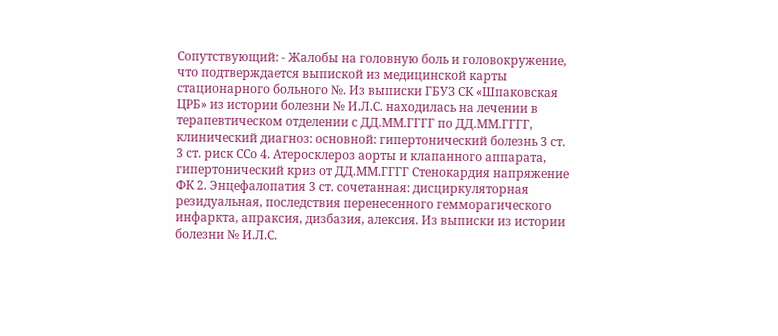Сопутствующий: - Жалобы на головную боль и головокружение, что подтверждается выпиской из медицинской карты стационарного больного №. Из выписки ГБУЗ СК «Шпаковская ЦРБ» из истории болезни № И.Л.С. находилась на лечении в терапевтическом отделении с ДД.ММ.ГГГГ по ДД.ММ.ГГГГ, клинический диагноз: основной: гипертонический болезнь 3 ст. 3 ст. риск ССо 4. Атеросклероз аорты и клапанного аппарата, гипертонический криз от ДД.ММ.ГГГГ Стенокардия напряжение ФК 2. Энцефалопатия 3 ст. сочетанная: дисциркуляторная резидуальная, последствия перенесенного гемморагического инфаркта, апраксия, дизбазия, алексия. Из выписки из истории болезни № И.Л.С.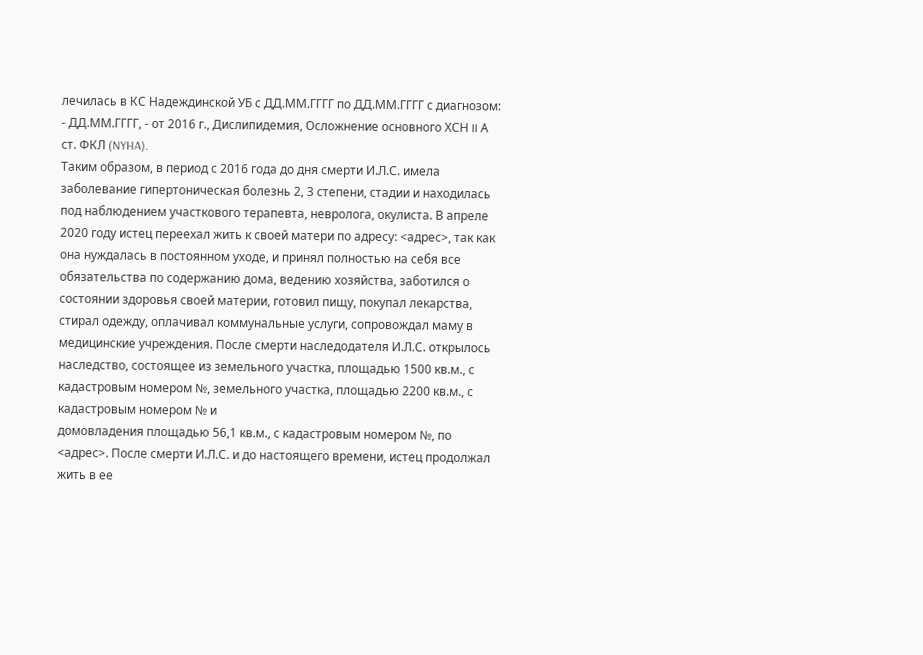лечилась в КС Надеждинской УБ с ДД.ММ.ГГГГ по ДД.ММ.ГГГГ с диагнозом: - ДД.ММ.ГГГГ, - от 2016 г., Дислипидемия, Осложнение основного ХСН II А ст. ФКЛ (NYHA).
Таким образом, в период с 2016 года до дня смерти И.Л.С. имела заболевание гипертоническая болезнь 2, 3 степени, стадии и находилась под наблюдением участкового терапевта, невролога, окулиста. В апреле 2020 году истец переехал жить к своей матери по адресу: <адрес>, так как она нуждалась в постоянном уходе, и принял полностью на себя все обязательства по содержанию дома, ведению хозяйства, заботился о состоянии здоровья своей материи, готовил пищу, покупал лекарства, стирал одежду, оплачивал коммунальные услуги, сопровождал маму в медицинские учреждения. После смерти наследодателя И.Л.С. открылось наследство, состоящее из земельного участка, площадью 1500 кв.м., с кадастровым номером №, земельного участка, площадью 2200 кв.м., с кадастровым номером № и
домовладения площадью 56,1 кв.м., с кадастровым номером №, по <адрес>. После смерти И.Л.С. и до настоящего времени, истец продолжал жить в ее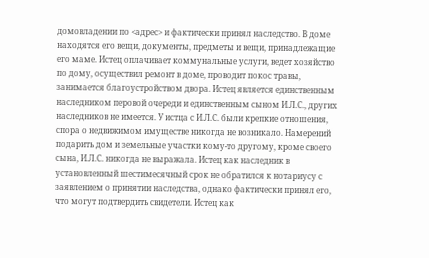домовладении по <адрес> и фактически принял наследство. В доме находятся его вещи, документы, предметы и вещи, принадлежащие его маме. Истец оплачивает коммунальные услуги, ведет хозяйство по дому, осуществил ремонт в доме, проводит покос травы, занимается благоустройством двора. Истец является единственным наследником перовой очереди и единственным сыном И.Л.С., других наследников не имеется. У истца с И.Л.С. были крепкие отношения, спора о недвижимом имуществе никогда не возникало. Намерений подарить дом и земельные участки кому-то другому, кроме своего сына, И.Л.С. никогда не выражала. Истец как наследник в установленный шестимесячный срок не обратился к нотариусу с заявлением о принятии наследства, однако фактически принял его, что могут подтвердить свидетели. Истец как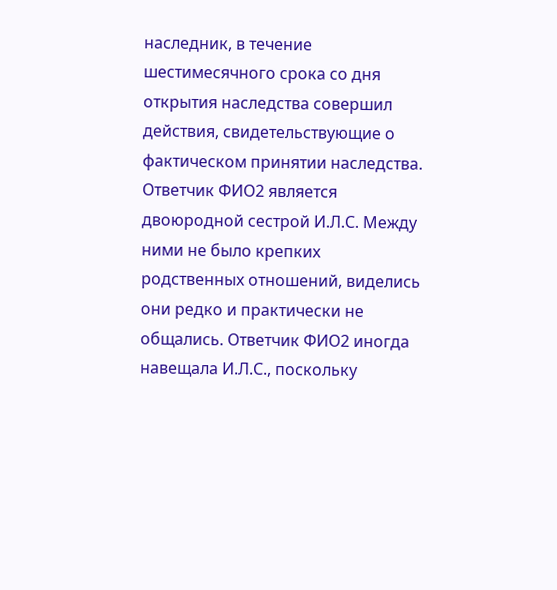наследник, в течение шестимесячного срока со дня открытия наследства совершил действия, свидетельствующие о фактическом принятии наследства. Ответчик ФИО2 является двоюродной сестрой И.Л.С. Между ними не было крепких родственных отношений, виделись они редко и практически не общались. Ответчик ФИО2 иногда навещала И.Л.С., поскольку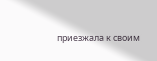приезжала к своим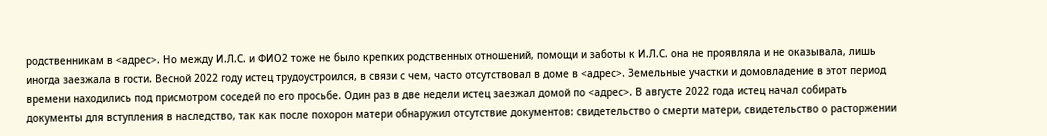родственникам в <адрес>. Но между И.Л.С. и ФИО2 тоже не было крепких родственных отношений, помощи и заботы к И.Л.С. она не проявляла и не оказывала, лишь иногда заезжала в гости. Весной 2022 году истец трудоустроился, в связи с чем, часто отсутствовал в доме в <адрес>. Земельные участки и домовладение в этот период времени находились под присмотром соседей по его просьбе. Один раз в две недели истец заезжал домой по <адрес>. В августе 2022 года истец начал собирать документы для вступления в наследство, так как после похорон матери обнаружил отсутствие документов: свидетельство о смерти матери, свидетельство о расторжении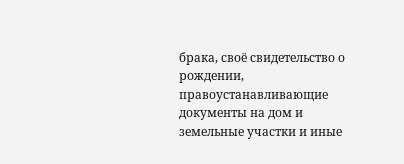брака, своё свидетельство о рождении, правоустанавливающие документы на дом и земельные участки и иные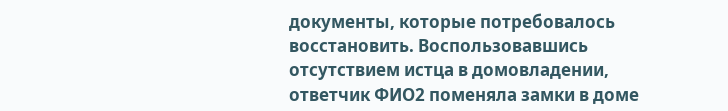документы, которые потребовалось восстановить. Воспользовавшись отсутствием истца в домовладении, ответчик ФИО2 поменяла замки в доме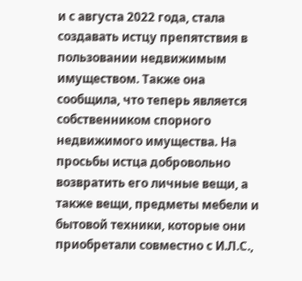и с августа 2022 года, стала создавать истцу препятствия в пользовании недвижимым имуществом. Также она сообщила, что теперь является собственником спорного недвижимого имущества. На просьбы истца добровольно возвратить его личные вещи, а также вещи, предметы мебели и бытовой техники, которые они приобретали совместно с И.Л.С.,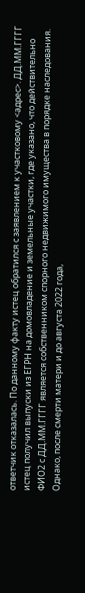ответчик отказалась. По данному факту истец обратился с заявлением к участковому <адрес>. ДД.ММ.ГГГГ истец получил выпуски из ЕГРН на домовладение и земельные участки, где указано, что действительно ФИО2 с ДД.ММ.ГГГГ является собственником спорного недвижимого имущества в порядке наследования. Однако, после смерти матери и до августа 2022 года,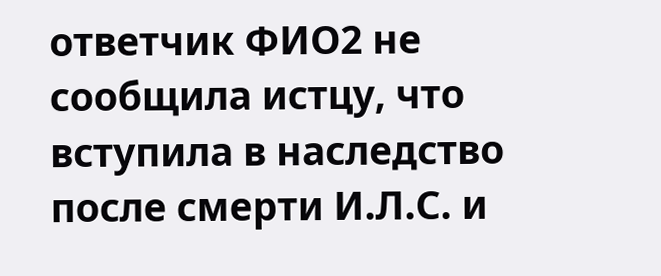ответчик ФИО2 не сообщила истцу, что вступила в наследство после смерти И.Л.С. и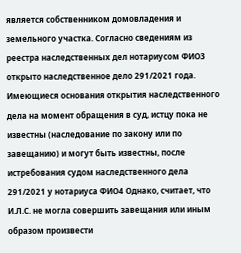является собственником домовладения и земельного участка. Согласно сведениям из реестра наследственных дел нотариусом ФИО3 открыто наследственное дело 291/2021 года. Имеющиеся основания открытия наследственного дела на момент обращения в суд, истцу пока не известны (наследование по закону или по завещанию) и могут быть известны, после истребования судом наследственного дела 291/2021 у нотариуса ФИО4 Однако, считает, что И.Л.С. не могла совершить завещания или иным образом произвести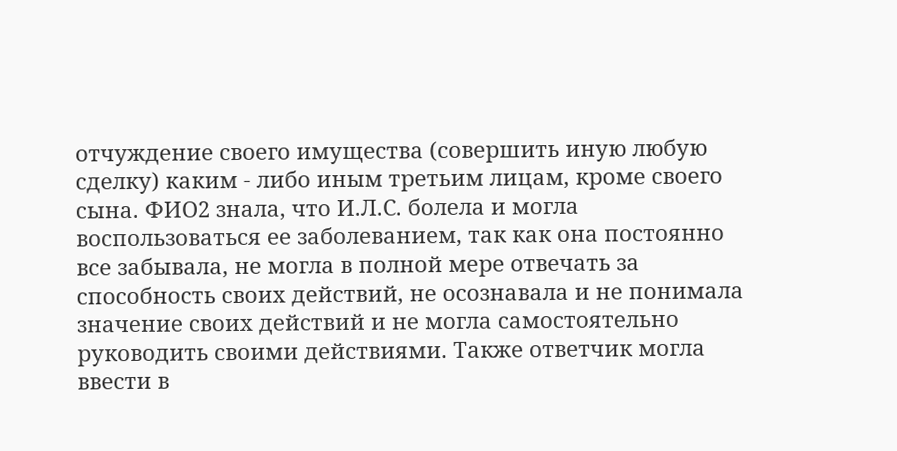отчуждение своего имущества (совершить иную любую сделку) каким - либо иным третьим лицам, кроме своего сына. ФИО2 знала, что И.Л.С. болела и могла воспользоваться ее заболеванием, так как она постоянно все забывала, не могла в полной мере отвечать за способность своих действий, не осознавала и не понимала значение своих действий и не могла самостоятельно руководить своими действиями. Также ответчик могла ввести в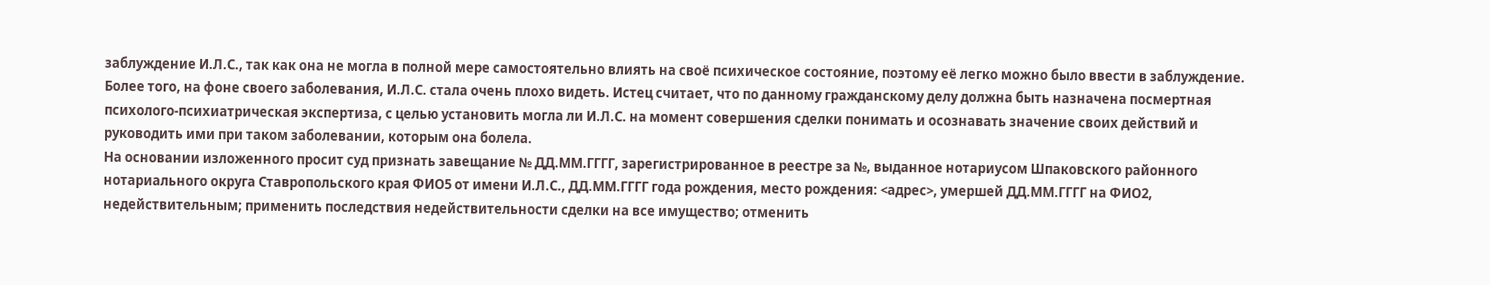заблуждение И.Л.С., так как она не могла в полной мере самостоятельно влиять на своё психическое состояние, поэтому её легко можно было ввести в заблуждение. Более того, на фоне своего заболевания, И.Л.С. стала очень плохо видеть. Истец считает, что по данному гражданскому делу должна быть назначена посмертная психолого-психиатрическая экспертиза, с целью установить могла ли И.Л.С. на момент совершения сделки понимать и осознавать значение своих действий и руководить ими при таком заболевании, которым она болела.
На основании изложенного просит суд признать завещание № ДД.ММ.ГГГГ, зарегистрированное в реестре за №, выданное нотариусом Шпаковского районного нотариального округа Ставропольского края ФИО5 от имени И.Л.С., ДД.ММ.ГГГГ года рождения, место рождения: <адрес>, умершей ДД.ММ.ГГГГ на ФИО2, недействительным; применить последствия недействительности сделки на все имущество; отменить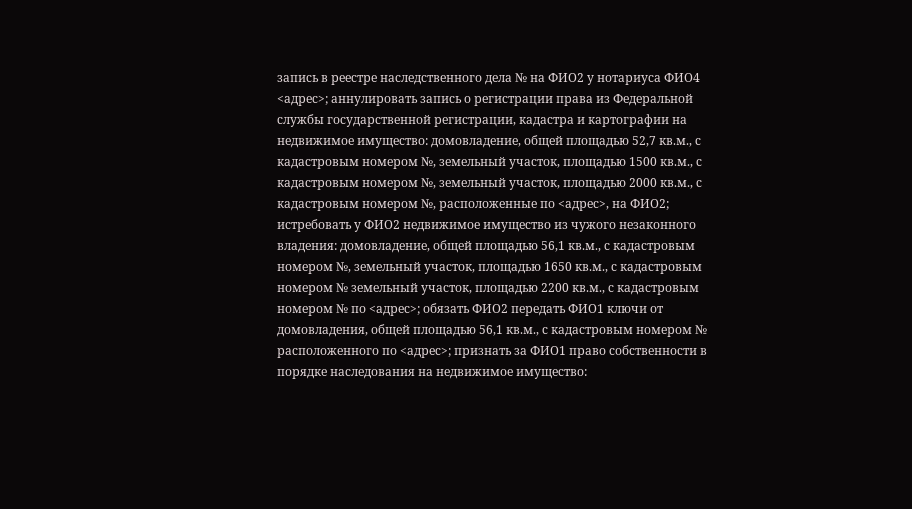запись в реестре наследственного дела № на ФИО2 у нотариуса ФИО4 <адрес>; аннулировать запись о регистрации права из Федеральной службы государственной регистрации, кадастра и картографии на недвижимое имущество: домовладение, общей площадью 52,7 кв.м., с кадастровым номером №, земельный участок, площадью 1500 кв.м., с кадастровым номером №, земельный участок, площадью 2000 кв.м., с кадастровым номером №, расположенные по <адрес>, на ФИО2; истребовать у ФИО2 недвижимое имущество из чужого незаконного владения: домовладение, общей площадью 56,1 кв.м., с кадастровым номером №, земельный участок, площадью 1650 кв.м., с кадастровым номером № земельный участок, площадью 2200 кв.м., с кадастровым номером № по <адрес>; обязать ФИО2 передать ФИО1 ключи от домовладения, общей площадью 56,1 кв.м., с кадастровым номером № расположенного по <адрес>; признать за ФИО1 право собственности в порядке наследования на недвижимое имущество: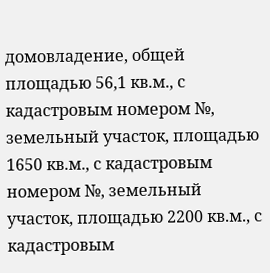домовладение, общей площадью 56,1 кв.м., с кадастровым номером №, земельный участок, площадью 1650 кв.м., с кадастровым номером №, земельный участок, площадью 2200 кв.м., с кадастровым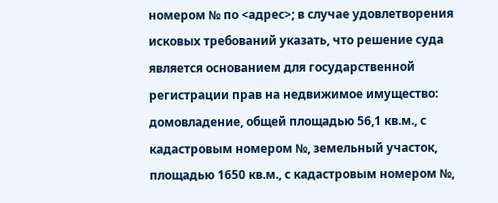номером № по <адрес>; в случае удовлетворения исковых требований указать, что решение суда является основанием для государственной регистрации прав на недвижимое имущество: домовладение, общей площадью 56,1 кв.м., с кадастровым номером №, земельный участок, площадью 1650 кв.м., с кадастровым номером №,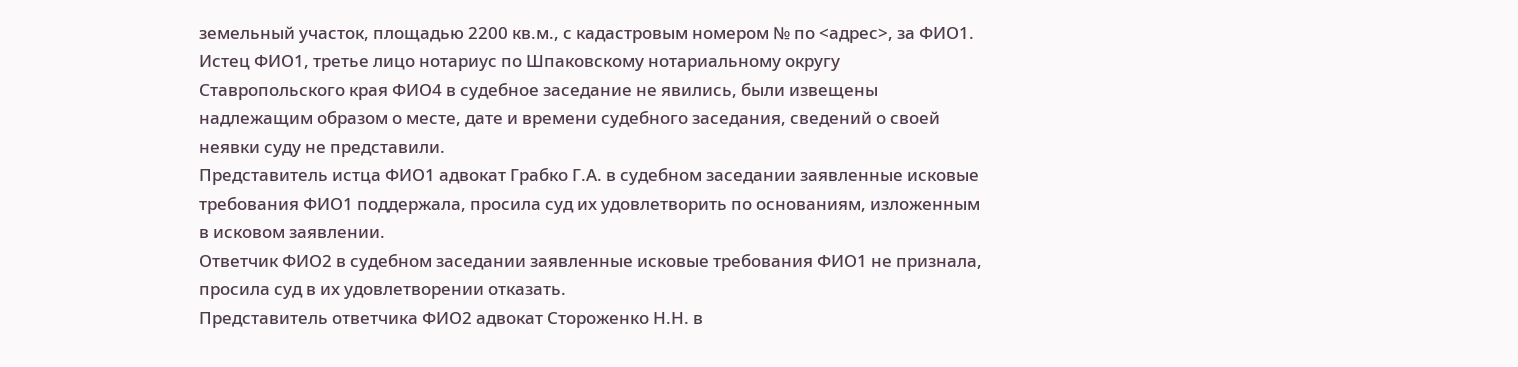земельный участок, площадью 2200 кв.м., с кадастровым номером № по <адрес>, за ФИО1.
Истец ФИО1, третье лицо нотариус по Шпаковскому нотариальному округу Ставропольского края ФИО4 в судебное заседание не явились, были извещены надлежащим образом о месте, дате и времени судебного заседания, сведений о своей неявки суду не представили.
Представитель истца ФИО1 адвокат Грабко Г.А. в судебном заседании заявленные исковые требования ФИО1 поддержала, просила суд их удовлетворить по основаниям, изложенным в исковом заявлении.
Ответчик ФИО2 в судебном заседании заявленные исковые требования ФИО1 не признала, просила суд в их удовлетворении отказать.
Представитель ответчика ФИО2 адвокат Стороженко Н.Н. в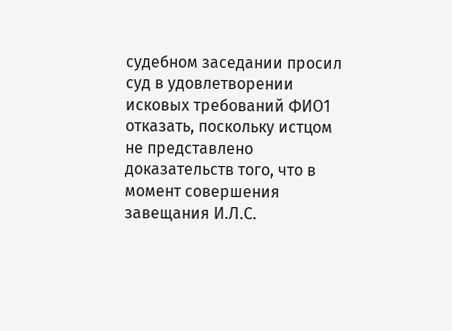судебном заседании просил суд в удовлетворении исковых требований ФИО1 отказать, поскольку истцом не представлено доказательств того, что в момент совершения завещания И.Л.С.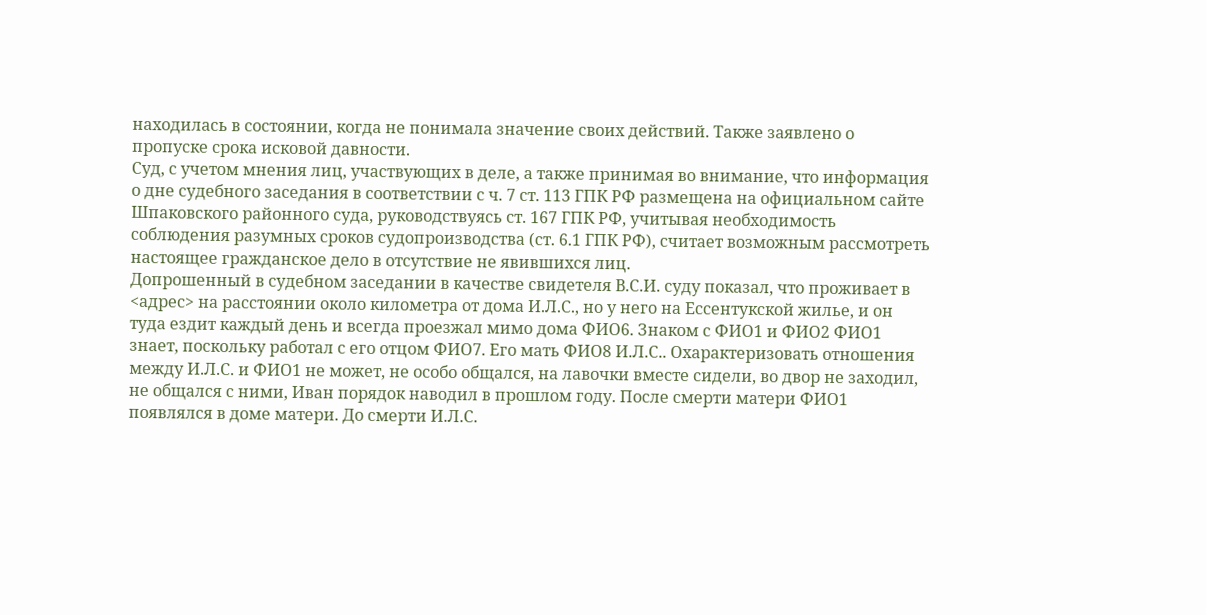находилась в состоянии, когда не понимала значение своих действий. Также заявлено о пропуске срока исковой давности.
Суд, с учетом мнения лиц, участвующих в деле, а также принимая во внимание, что информация о дне судебного заседания в соответствии с ч. 7 ст. 113 ГПК РФ размещена на официальном сайте Шпаковского районного суда, руководствуясь ст. 167 ГПК РФ, учитывая необходимость соблюдения разумных сроков судопроизводства (ст. 6.1 ГПК РФ), считает возможным рассмотреть настоящее гражданское дело в отсутствие не явившихся лиц.
Допрошенный в судебном заседании в качестве свидетеля В.С.И. суду показал, что проживает в <адрес> на расстоянии около километра от дома И.Л.С., но у него на Ессентукской жилье, и он туда ездит каждый день и всегда проезжал мимо дома ФИО6. Знаком с ФИО1 и ФИО2 ФИО1 знает, поскольку работал с его отцом ФИО7. Его мать ФИО8 И.Л.С.. Охарактеризовать отношения между И.Л.С. и ФИО1 не может, не особо общался, на лавочки вместе сидели, во двор не заходил, не общался с ними, Иван порядок наводил в прошлом году. После смерти матери ФИО1 появлялся в доме матери. До смерти И.Л.С.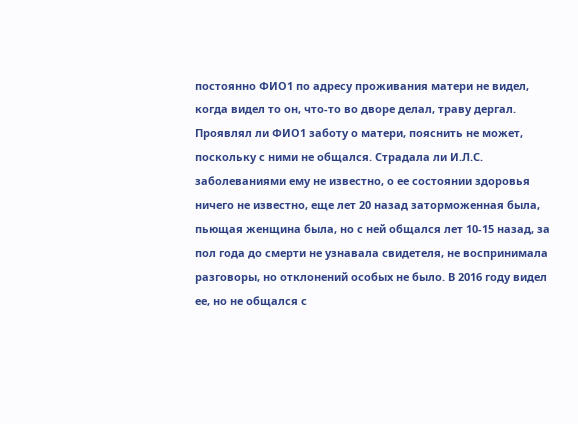постоянно ФИО1 по адресу проживания матери не видел, когда видел то он, что-то во дворе делал, траву дергал. Проявлял ли ФИО1 заботу о матери, пояснить не может, поскольку с ними не общался. Страдала ли И.Л.С. заболеваниями ему не известно, о ее состоянии здоровья ничего не известно, еще лет 20 назад заторможенная была, пьющая женщина была, но с ней общался лет 10-15 назад, за пол года до смерти не узнавала свидетеля, не воспринимала разговоры, но отклонений особых не было. В 2016 году видел ее, но не общался с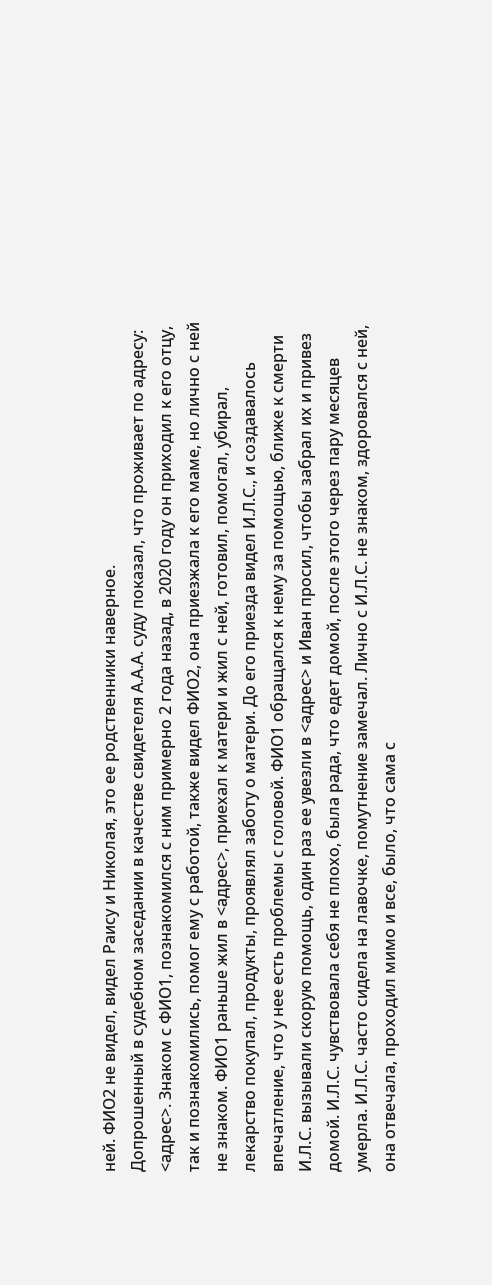ней. ФИО2 не видел, видел Раису и Николая, это ее родственники наверное.
Допрошенный в судебном заседании в качестве свидетеля А.А.А. суду показал, что проживает по адресу: <адрес>. Знаком с ФИО1, познакомился с ним примерно 2 года назад, в 2020 году он приходил к его отцу, так и познакомились, помог ему с работой, также видел ФИО2, она приезжала к его маме, но лично с ней не знаком. ФИО1 раньше жил в <адрес>, приехал к матери и жил с ней, готовил, помогал, убирал, лекарство покупал, продукты, проявлял заботу о матери. До его приезда видел И.Л.С., и создавалось впечатление, что у нее есть проблемы с головой. ФИО1 обращался к нему за помощью, ближе к смерти И.Л.С. вызывали скорую помощь, один раз ее увезли в <адрес> и Иван просил, чтобы забрал их и привез домой. И.Л.С. чувствовала себя не плохо, была рада, что едет домой, после этого через пару месяцев умерла. И.Л.С. часто сидела на лавочке, помутнение замечал. Лично с И.Л.С. не знаком, здоровался с ней, она отвечала, проходил мимо и все, было, что сама с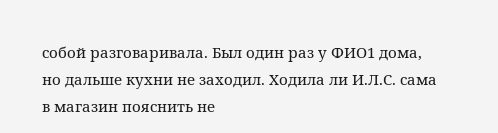собой разговаривала. Был один раз у ФИО1 дома, но дальше кухни не заходил. Ходила ли И.Л.С. сама в магазин пояснить не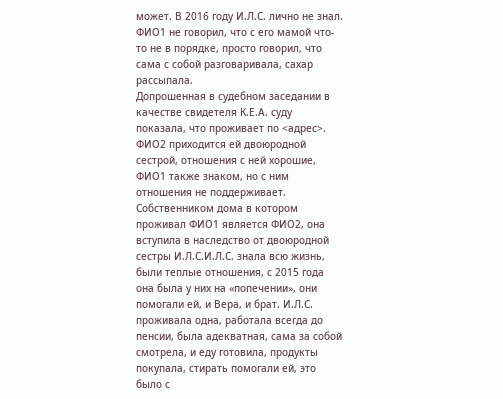может. В 2016 году И.Л.С. лично не знал. ФИО1 не говорил, что с его мамой что-то не в порядке, просто говорил, что сама с собой разговаривала, сахар рассыпала.
Допрошенная в судебном заседании в качестве свидетеля К.Е.А. суду показала, что проживает по <адрес>. ФИО2 приходится ей двоюродной сестрой, отношения с ней хорошие, ФИО1 также знаком, но с ним отношения не поддерживает. Собственником дома в котором проживал ФИО1 является ФИО2, она вступила в наследство от двоюродной сестры И.Л.С.И.Л.С. знала всю жизнь, были теплые отношения, с 2015 года она была у них на «попечении», они помогали ей, и Вера, и брат. И.Л.С. проживала одна, работала всегда до пенсии, была адекватная, сама за собой смотрела, и еду готовила, продукты покупала, стирать помогали ей, это было с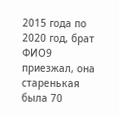2015 года по 2020 год, брат ФИО9 приезжал, она старенькая была 70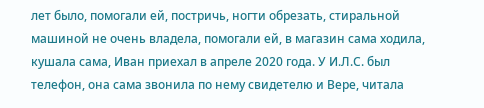лет было, помогали ей, постричь, ногти обрезать, стиральной машиной не очень владела, помогали ей, в магазин сама ходила, кушала сама, Иван приехал в апреле 2020 года. У И.Л.С. был телефон, она сама звонила по нему свидетелю и Вере, читала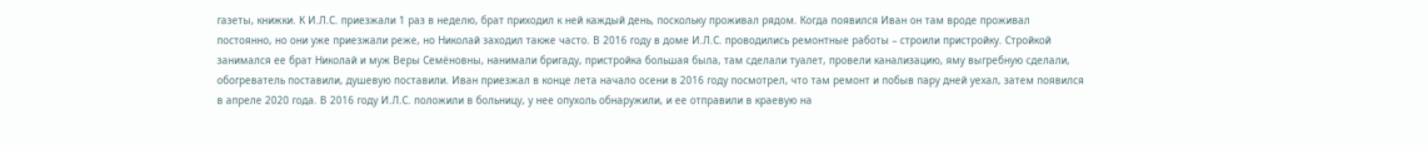газеты, книжки. К И.Л.С. приезжали 1 раз в неделю, брат приходил к ней каждый день, поскольку проживал рядом. Когда появился Иван он там вроде проживал постоянно, но они уже приезжали реже, но Николай заходил также часто. В 2016 году в доме И.Л.С. проводились ремонтные работы – строили пристройку. Стройкой занимался ее брат Николай и муж Веры Семёновны, нанимали бригаду, пристройка большая была, там сделали туалет, провели канализацию, яму выгребную сделали, обогреватель поставили, душевую поставили. Иван приезжал в конце лета начало осени в 2016 году посмотрел, что там ремонт и побыв пару дней уехал, затем появился в апреле 2020 года. В 2016 году И.Л.С. положили в больницу, у нее опухоль обнаружили, и ее отправили в краевую на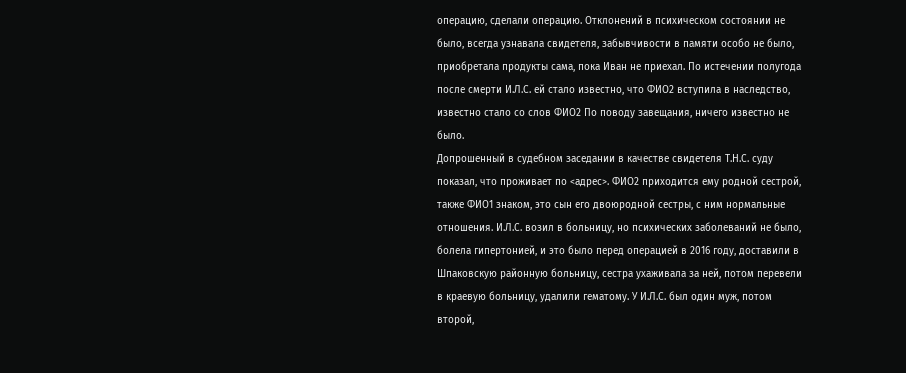операцию, сделали операцию. Отклонений в психическом состоянии не было, всегда узнавала свидетеля, забывчивости в памяти особо не было, приобретала продукты сама, пока Иван не приехал. По истечении полугода после смерти И.Л.С. ей стало известно, что ФИО2 вступила в наследство, известно стало со слов ФИО2 По поводу завещания, ничего известно не было.
Допрошенный в судебном заседании в качестве свидетеля Т.Н.С. суду показал, что проживает по <адрес>. ФИО2 приходится ему родной сестрой, также ФИО1 знаком, это сын его двоюродной сестры, с ним нормальные отношения. И.Л.С. возил в больницу, но психических заболеваний не было, болела гипертонией, и это было перед операцией в 2016 году, доставили в Шпаковскую районную больницу, сестра ухаживала за ней, потом перевели в краевую больницу, удалили гематому. У И.Л.С. был один муж, потом второй,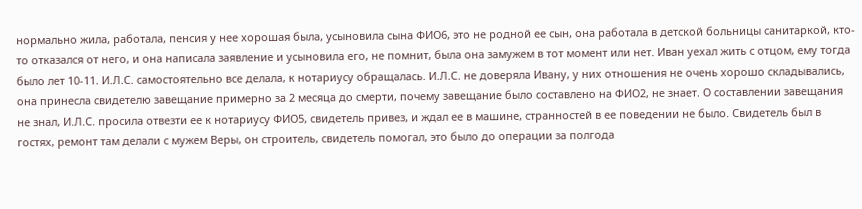нормально жила, работала, пенсия у нее хорошая была, усыновила сына ФИО6, это не родной ее сын, она работала в детской больницы санитаркой, кто-то отказался от него, и она написала заявление и усыновила его, не помнит, была она замужем в тот момент или нет. Иван уехал жить с отцом, ему тогда было лет 10-11. И.Л.С. самостоятельно все делала, к нотариусу обращалась. И.Л.С. не доверяла Ивану, у них отношения не очень хорошо складывались, она принесла свидетелю завещание примерно за 2 месяца до смерти, почему завещание было составлено на ФИО2, не знает. О составлении завещания не знал, И.Л.С. просила отвезти ее к нотариусу ФИО5, свидетель привез, и ждал ее в машине, странностей в ее поведении не было. Свидетель был в гостях, ремонт там делали с мужем Веры, он строитель, свидетель помогал, это было до операции за полгода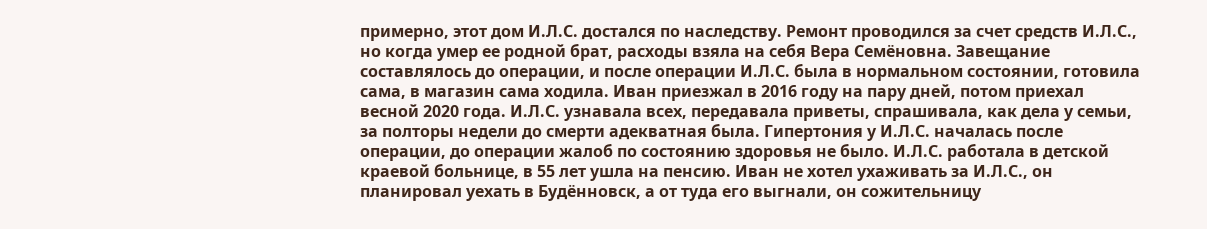примерно, этот дом И.Л.С. достался по наследству. Ремонт проводился за счет средств И.Л.С., но когда умер ее родной брат, расходы взяла на себя Вера Семёновна. Завещание составлялось до операции, и после операции И.Л.С. была в нормальном состоянии, готовила сама, в магазин сама ходила. Иван приезжал в 2016 году на пару дней, потом приехал весной 2020 года. И.Л.С. узнавала всех, передавала приветы, спрашивала, как дела у семьи, за полторы недели до смерти адекватная была. Гипертония у И.Л.С. началась после операции, до операции жалоб по состоянию здоровья не было. И.Л.С. работала в детской краевой больнице, в 55 лет ушла на пенсию. Иван не хотел ухаживать за И.Л.С., он планировал уехать в Будённовск, а от туда его выгнали, он сожительницу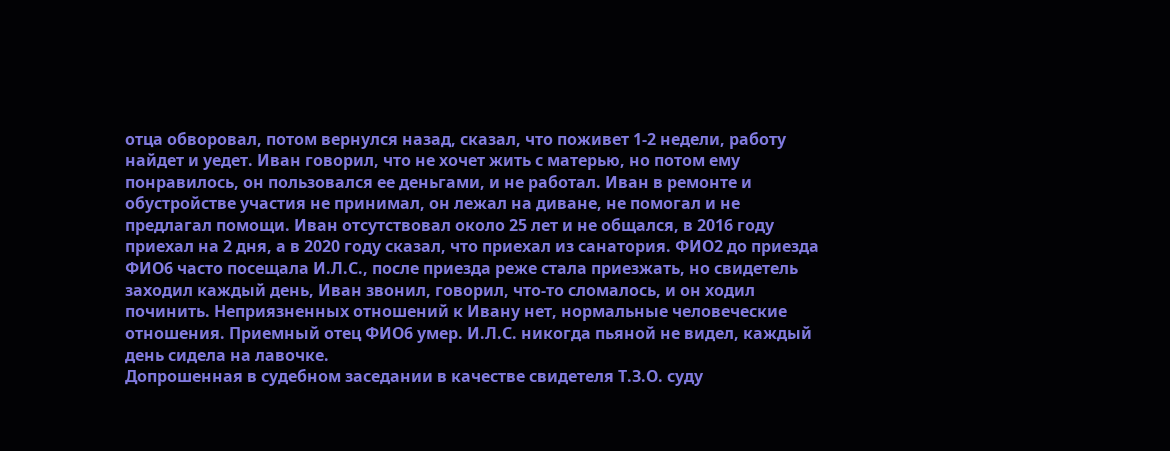отца обворовал, потом вернулся назад, сказал, что поживет 1-2 недели, работу найдет и уедет. Иван говорил, что не хочет жить с матерью, но потом ему понравилось, он пользовался ее деньгами, и не работал. Иван в ремонте и обустройстве участия не принимал, он лежал на диване, не помогал и не предлагал помощи. Иван отсутствовал около 25 лет и не общался, в 2016 году приехал на 2 дня, а в 2020 году сказал, что приехал из санатория. ФИО2 до приезда ФИО6 часто посещала И.Л.С., после приезда реже стала приезжать, но свидетель заходил каждый день, Иван звонил, говорил, что-то сломалось, и он ходил починить. Неприязненных отношений к Ивану нет, нормальные человеческие отношения. Приемный отец ФИО6 умер. И.Л.С. никогда пьяной не видел, каждый день сидела на лавочке.
Допрошенная в судебном заседании в качестве свидетеля Т.З.О. суду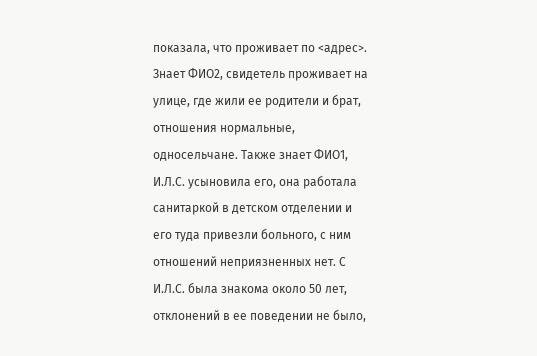показала, что проживает по <адрес>. Знает ФИО2, свидетель проживает на улице, где жили ее родители и брат, отношения нормальные, односельчане. Также знает ФИО1, И.Л.С. усыновила его, она работала санитаркой в детском отделении и его туда привезли больного, с ним отношений неприязненных нет. С И.Л.С. была знакома около 50 лет, отклонений в ее поведении не было,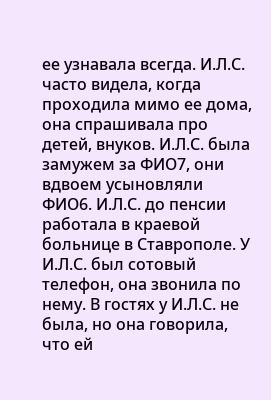ее узнавала всегда. И.Л.С. часто видела, когда проходила мимо ее дома, она спрашивала про детей, внуков. И.Л.С. была замужем за ФИО7, они вдвоем усыновляли ФИО6. И.Л.С. до пенсии работала в краевой больнице в Ставрополе. У И.Л.С. был сотовый телефон, она звонила по нему. В гостях у И.Л.С. не была, но она говорила, что ей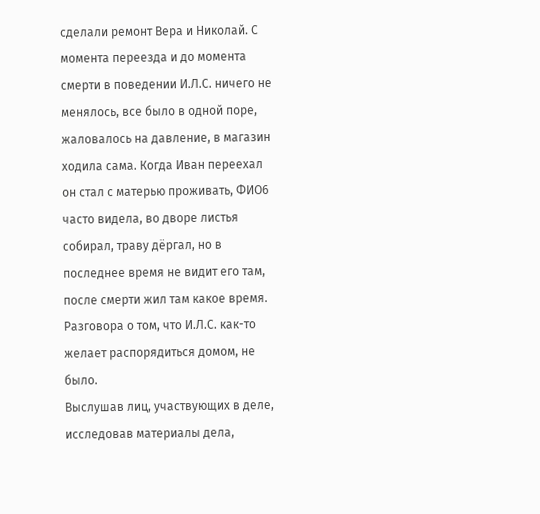сделали ремонт Вера и Николай. С момента переезда и до момента смерти в поведении И.Л.С. ничего не менялось, все было в одной поре, жаловалось на давление, в магазин ходила сама. Когда Иван переехал он стал с матерью проживать, ФИО6 часто видела, во дворе листья собирал, траву дёргал, но в последнее время не видит его там, после смерти жил там какое время. Разговора о том, что И.Л.С. как-то желает распорядиться домом, не было.
Выслушав лиц, участвующих в деле, исследовав материалы дела,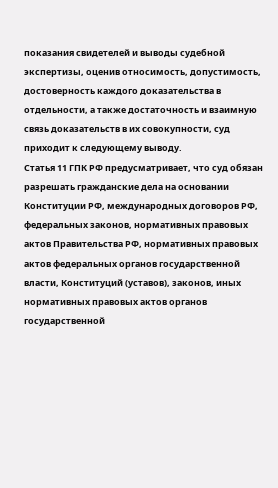показания свидетелей и выводы судебной экспертизы, оценив относимость, допустимость, достоверность каждого доказательства в отдельности, а также достаточность и взаимную связь доказательств в их совокупности, суд приходит к следующему выводу.
Статья 11 ГПК РФ предусматривает, что суд обязан разрешать гражданские дела на основании Конституции РФ, международных договоров РФ, федеральных законов, нормативных правовых актов Правительства РФ, нормативных правовых актов федеральных органов государственной власти, Конституций (уставов), законов, иных нормативных правовых актов органов государственной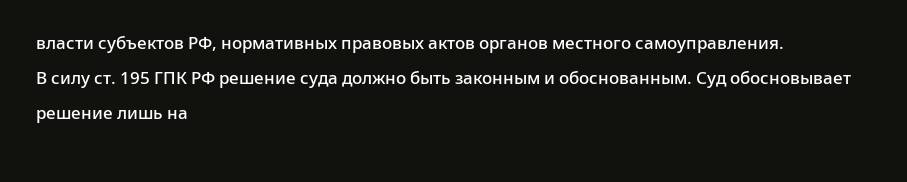власти субъектов РФ, нормативных правовых актов органов местного самоуправления.
В силу ст. 195 ГПК РФ решение суда должно быть законным и обоснованным. Суд обосновывает решение лишь на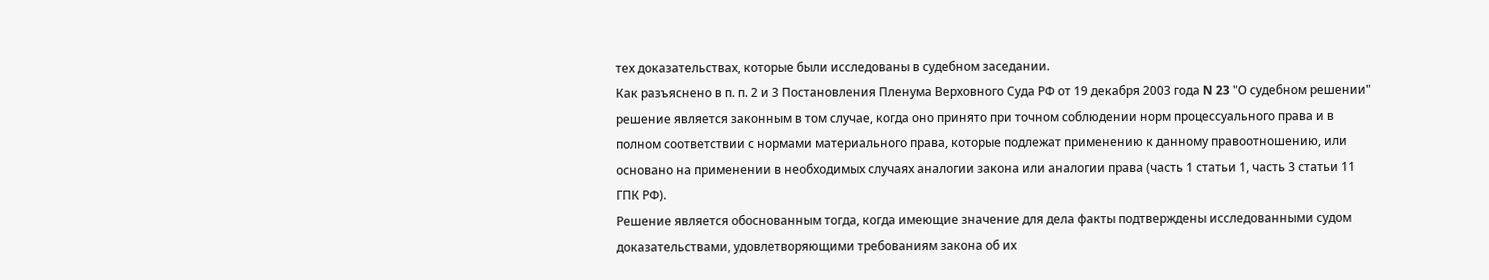тех доказательствах, которые были исследованы в судебном заседании.
Как разъяснено в п. п. 2 и 3 Постановления Пленума Верховного Суда РФ от 19 декабря 2003 года N 23 "О судебном решении" решение является законным в том случае, когда оно принято при точном соблюдении норм процессуального права и в полном соответствии с нормами материального права, которые подлежат применению к данному правоотношению, или основано на применении в необходимых случаях аналогии закона или аналогии права (часть 1 статьи 1, часть 3 статьи 11 ГПК РФ).
Решение является обоснованным тогда, когда имеющие значение для дела факты подтверждены исследованными судом доказательствами, удовлетворяющими требованиям закона об их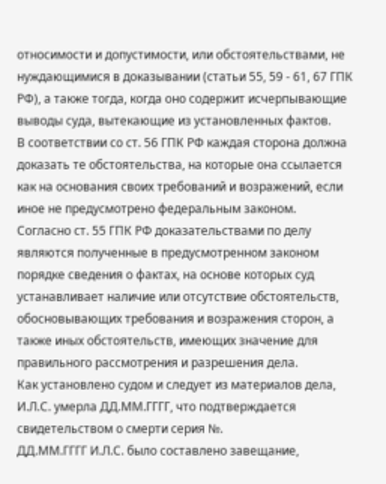относимости и допустимости, или обстоятельствами, не нуждающимися в доказывании (статьи 55, 59 - 61, 67 ГПК РФ), а также тогда, когда оно содержит исчерпывающие выводы суда, вытекающие из установленных фактов.
В соответствии со ст. 56 ГПК РФ каждая сторона должна доказать те обстоятельства, на которые она ссылается как на основания своих требований и возражений, если иное не предусмотрено федеральным законом.
Согласно ст. 55 ГПК РФ доказательствами по делу являются полученные в предусмотренном законом порядке сведения о фактах, на основе которых суд устанавливает наличие или отсутствие обстоятельств, обосновывающих требования и возражения сторон, а также иных обстоятельств, имеющих значение для правильного рассмотрения и разрешения дела.
Как установлено судом и следует из материалов дела, И.Л.С. умерла ДД.ММ.ГГГГ, что подтверждается свидетельством о смерти серия №.
ДД.ММ.ГГГГ И.Л.С. было составлено завещание,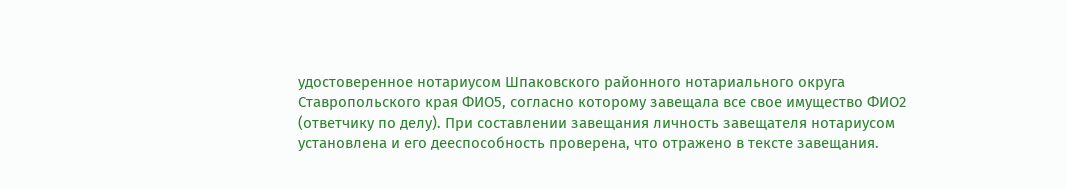удостоверенное нотариусом Шпаковского районного нотариального округа Ставропольского края ФИО5, согласно которому завещала все свое имущество ФИО2 (ответчику по делу). При составлении завещания личность завещателя нотариусом установлена и его дееспособность проверена, что отражено в тексте завещания.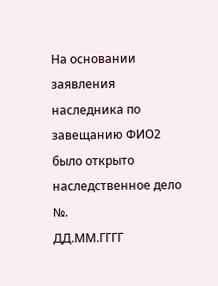На основании заявления наследника по завещанию ФИО2 было открыто наследственное дело №.
ДД.ММ.ГГГГ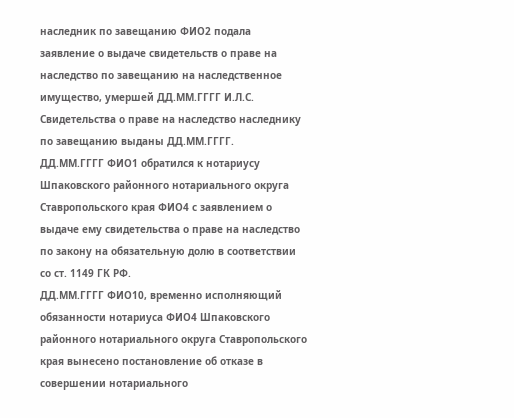наследник по завещанию ФИО2 подала заявление о выдаче свидетельств о праве на наследство по завещанию на наследственное имущество, умершей ДД.ММ.ГГГГ И.Л.С. Свидетельства о праве на наследство наследнику по завещанию выданы ДД.ММ.ГГГГ.
ДД.ММ.ГГГГ ФИО1 обратился к нотариусу Шпаковского районного нотариального округа Ставропольского края ФИО4 с заявлением о выдаче ему свидетельства о праве на наследство по закону на обязательную долю в соответствии со ст. 1149 ГК РФ.
ДД.ММ.ГГГГ ФИО10, временно исполняющий обязанности нотариуса ФИО4 Шпаковского районного нотариального округа Ставропольского края вынесено постановление об отказе в совершении нотариального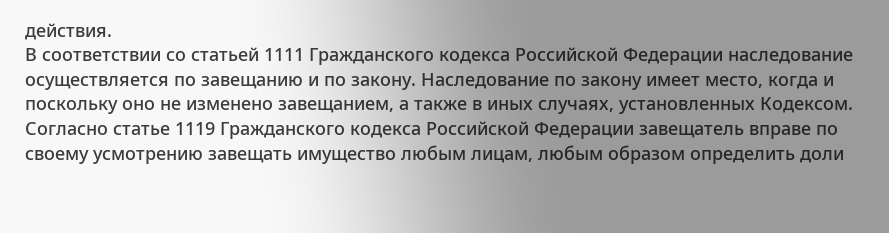действия.
В соответствии со статьей 1111 Гражданского кодекса Российской Федерации наследование осуществляется по завещанию и по закону. Наследование по закону имеет место, когда и поскольку оно не изменено завещанием, а также в иных случаях, установленных Кодексом.
Согласно статье 1119 Гражданского кодекса Российской Федерации завещатель вправе по своему усмотрению завещать имущество любым лицам, любым образом определить доли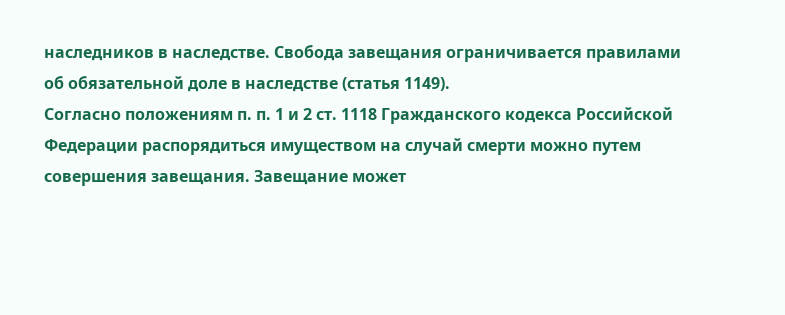наследников в наследстве. Свобода завещания ограничивается правилами об обязательной доле в наследстве (статья 1149).
Согласно положениям п. п. 1 и 2 ст. 1118 Гражданского кодекса Российской Федерации распорядиться имуществом на случай смерти можно путем совершения завещания. Завещание может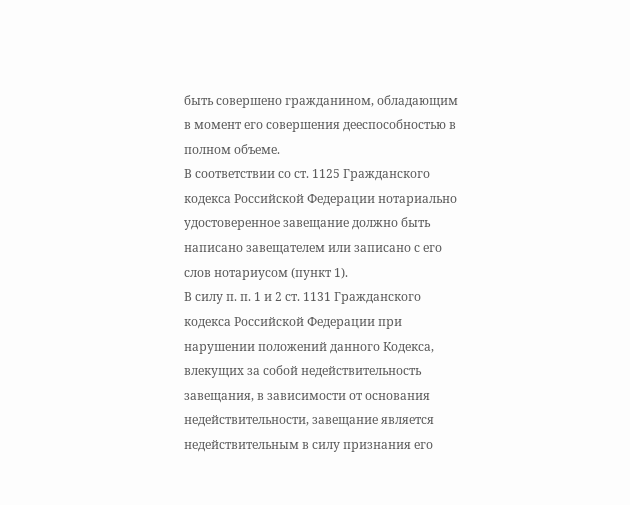быть совершено гражданином, обладающим в момент его совершения дееспособностью в полном объеме.
В соответствии со ст. 1125 Гражданского кодекса Российской Федерации нотариально удостоверенное завещание должно быть написано завещателем или записано с его слов нотариусом (пункт 1).
В силу п. п. 1 и 2 ст. 1131 Гражданского кодекса Российской Федерации при нарушении положений данного Кодекса, влекущих за собой недействительность завещания, в зависимости от основания недействительности, завещание является недействительным в силу признания его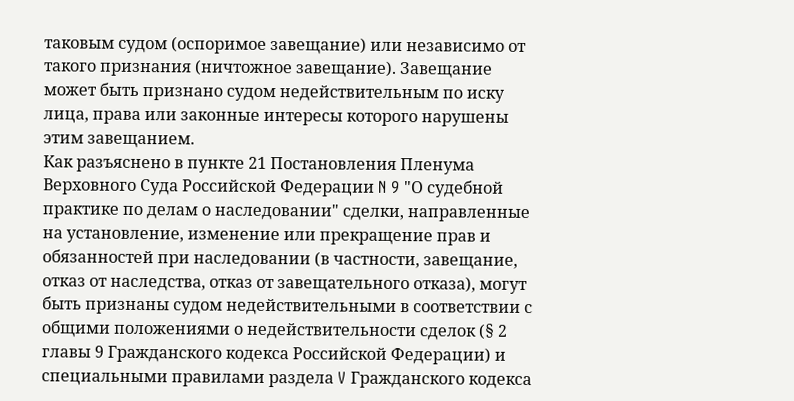таковым судом (оспоримое завещание) или независимо от такого признания (ничтожное завещание). Завещание может быть признано судом недействительным по иску лица, права или законные интересы которого нарушены этим завещанием.
Как разъяснено в пункте 21 Постановления Пленума Верховного Суда Российской Федерации N 9 "О судебной практике по делам о наследовании" сделки, направленные на установление, изменение или прекращение прав и обязанностей при наследовании (в частности, завещание, отказ от наследства, отказ от завещательного отказа), могут быть признаны судом недействительными в соответствии с общими положениями о недействительности сделок (§ 2 главы 9 Гражданского кодекса Российской Федерации) и специальными правилами раздела V Гражданского кодекса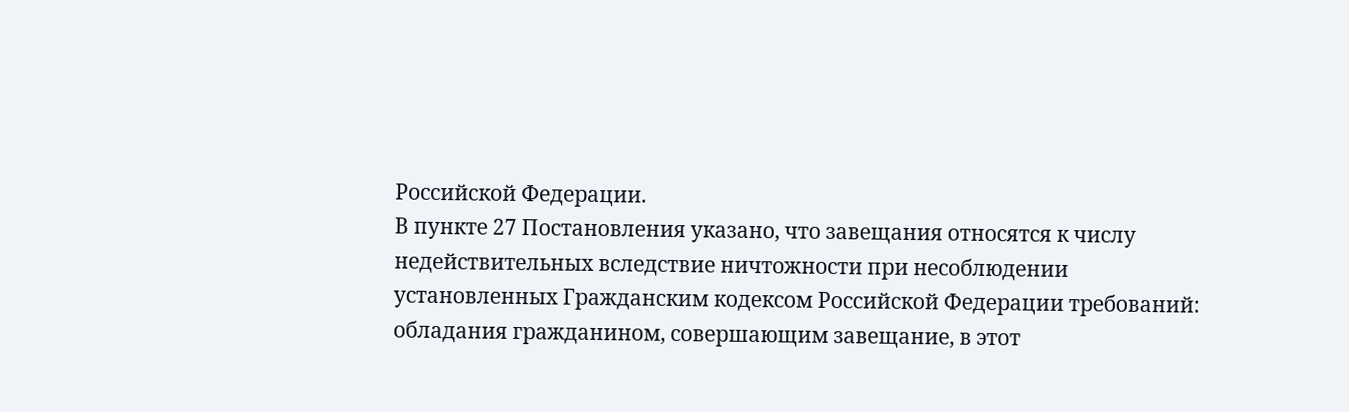Российской Федерации.
В пункте 27 Постановления указано, что завещания относятся к числу недействительных вследствие ничтожности при несоблюдении установленных Гражданским кодексом Российской Федерации требований: обладания гражданином, совершающим завещание, в этот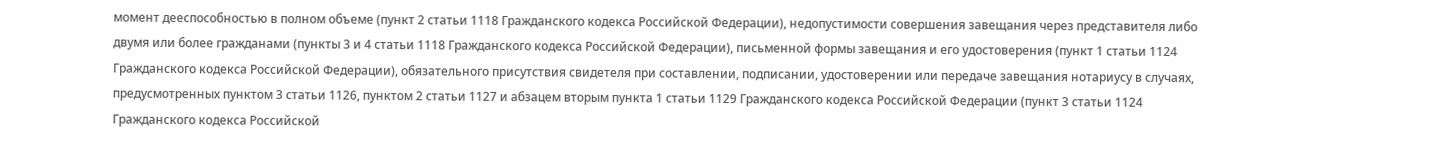момент дееспособностью в полном объеме (пункт 2 статьи 1118 Гражданского кодекса Российской Федерации), недопустимости совершения завещания через представителя либо двумя или более гражданами (пункты 3 и 4 статьи 1118 Гражданского кодекса Российской Федерации), письменной формы завещания и его удостоверения (пункт 1 статьи 1124 Гражданского кодекса Российской Федерации), обязательного присутствия свидетеля при составлении, подписании, удостоверении или передаче завещания нотариусу в случаях, предусмотренных пунктом 3 статьи 1126, пунктом 2 статьи 1127 и абзацем вторым пункта 1 статьи 1129 Гражданского кодекса Российской Федерации (пункт 3 статьи 1124 Гражданского кодекса Российской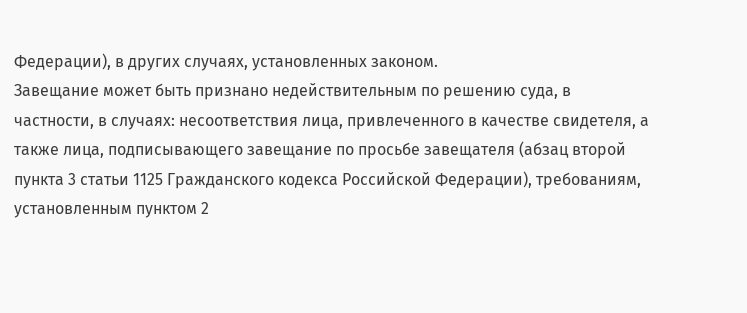Федерации), в других случаях, установленных законом.
Завещание может быть признано недействительным по решению суда, в частности, в случаях: несоответствия лица, привлеченного в качестве свидетеля, а также лица, подписывающего завещание по просьбе завещателя (абзац второй пункта 3 статьи 1125 Гражданского кодекса Российской Федерации), требованиям, установленным пунктом 2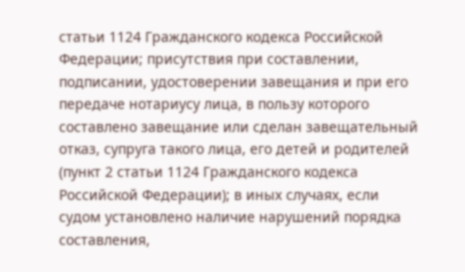статьи 1124 Гражданского кодекса Российской Федерации; присутствия при составлении, подписании, удостоверении завещания и при его передаче нотариусу лица, в пользу которого составлено завещание или сделан завещательный отказ, супруга такого лица, его детей и родителей (пункт 2 статьи 1124 Гражданского кодекса Российской Федерации); в иных случаях, если судом установлено наличие нарушений порядка составления,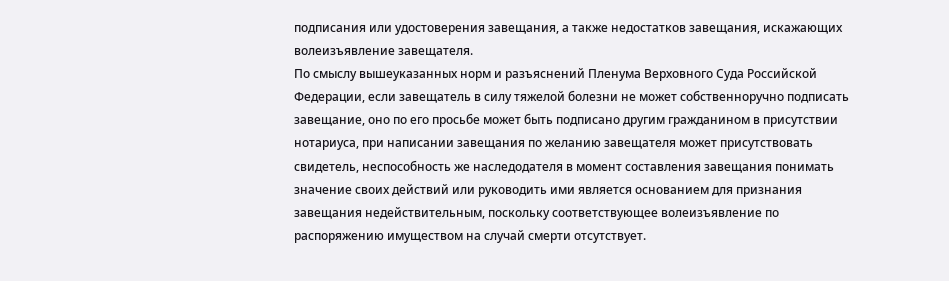подписания или удостоверения завещания, а также недостатков завещания, искажающих волеизъявление завещателя.
По смыслу вышеуказанных норм и разъяснений Пленума Верховного Суда Российской Федерации, если завещатель в силу тяжелой болезни не может собственноручно подписать завещание, оно по его просьбе может быть подписано другим гражданином в присутствии нотариуса, при написании завещания по желанию завещателя может присутствовать свидетель, неспособность же наследодателя в момент составления завещания понимать значение своих действий или руководить ими является основанием для признания завещания недействительным, поскольку соответствующее волеизъявление по распоряжению имуществом на случай смерти отсутствует.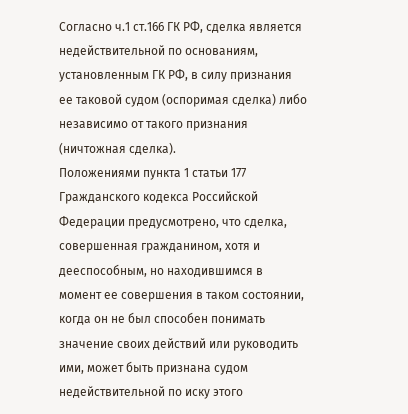Согласно ч.1 ст.166 ГК РФ, сделка является недействительной по основаниям, установленным ГК РФ, в силу признания ее таковой судом (оспоримая сделка) либо независимо от такого признания (ничтожная сделка).
Положениями пункта 1 статьи 177 Гражданского кодекса Российской Федерации предусмотрено, что сделка, совершенная гражданином, хотя и дееспособным, но находившимся в момент ее совершения в таком состоянии, когда он не был способен понимать значение своих действий или руководить ими, может быть признана судом недействительной по иску этого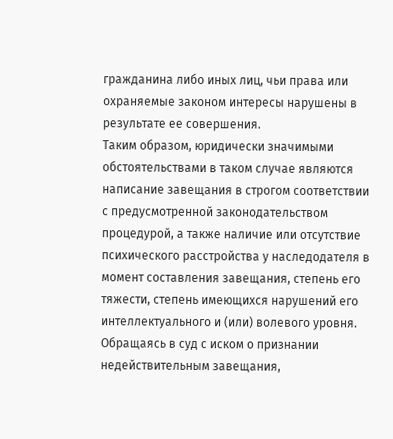гражданина либо иных лиц, чьи права или охраняемые законом интересы нарушены в результате ее совершения.
Таким образом, юридически значимыми обстоятельствами в таком случае являются написание завещания в строгом соответствии с предусмотренной законодательством процедурой, а также наличие или отсутствие психического расстройства у наследодателя в момент составления завещания, степень его тяжести, степень имеющихся нарушений его интеллектуального и (или) волевого уровня.
Обращаясь в суд с иском о признании недействительным завещания,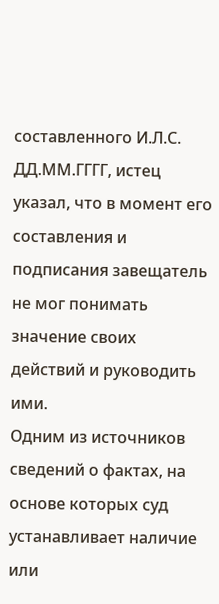составленного И.Л.С. ДД.ММ.ГГГГ, истец указал, что в момент его составления и подписания завещатель не мог понимать значение своих действий и руководить ими.
Одним из источников сведений о фактах, на основе которых суд устанавливает наличие или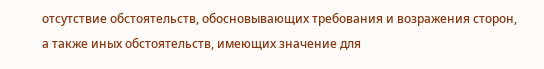отсутствие обстоятельств, обосновывающих требования и возражения сторон, а также иных обстоятельств, имеющих значение для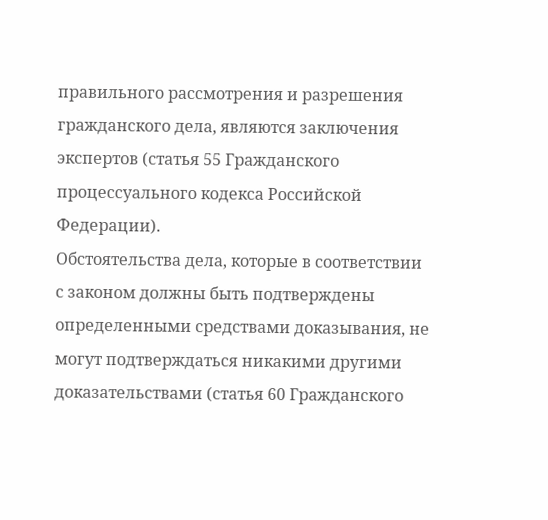правильного рассмотрения и разрешения гражданского дела, являются заключения экспертов (статья 55 Гражданского процессуального кодекса Российской Федерации).
Обстоятельства дела, которые в соответствии с законом должны быть подтверждены определенными средствами доказывания, не могут подтверждаться никакими другими доказательствами (статья 60 Гражданского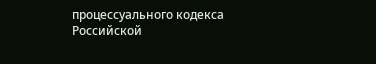процессуального кодекса Российской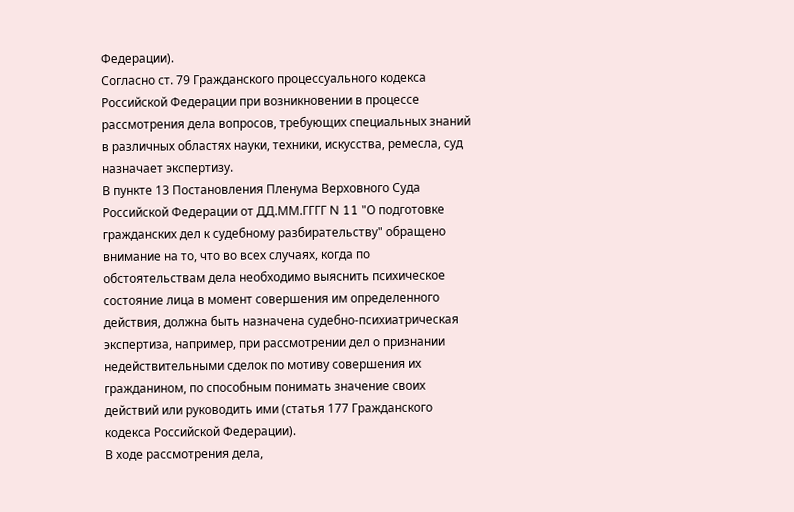Федерации).
Согласно ст. 79 Гражданского процессуального кодекса Российской Федерации при возникновении в процессе рассмотрения дела вопросов, требующих специальных знаний в различных областях науки, техники, искусства, ремесла, суд назначает экспертизу.
В пункте 13 Постановления Пленума Верховного Суда Российской Федерации от ДД.ММ.ГГГГ N 11 "О подготовке гражданских дел к судебному разбирательству" обращено внимание на то, что во всех случаях, когда по обстоятельствам дела необходимо выяснить психическое состояние лица в момент совершения им определенного действия, должна быть назначена судебно-психиатрическая экспертиза, например, при рассмотрении дел о признании недействительными сделок по мотиву совершения их гражданином, по способным понимать значение своих действий или руководить ими (статья 177 Гражданского кодекса Российской Федерации).
В ходе рассмотрения дела,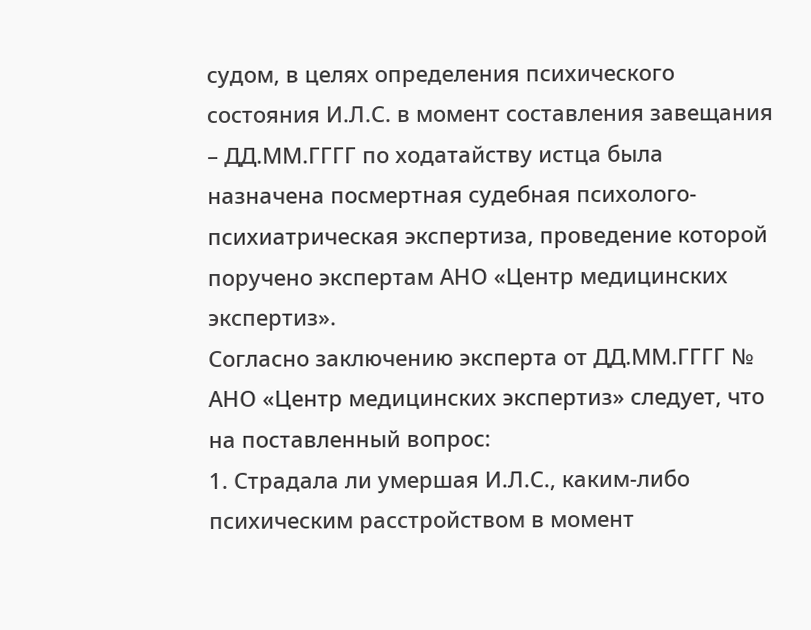судом, в целях определения психического состояния И.Л.С. в момент составления завещания – ДД.ММ.ГГГГ по ходатайству истца была назначена посмертная судебная психолого-психиатрическая экспертиза, проведение которой поручено экспертам АНО «Центр медицинских экспертиз».
Согласно заключению эксперта от ДД.ММ.ГГГГ № АНО «Центр медицинских экспертиз» следует, что на поставленный вопрос:
1. Страдала ли умершая И.Л.С., каким-либо психическим расстройством в момент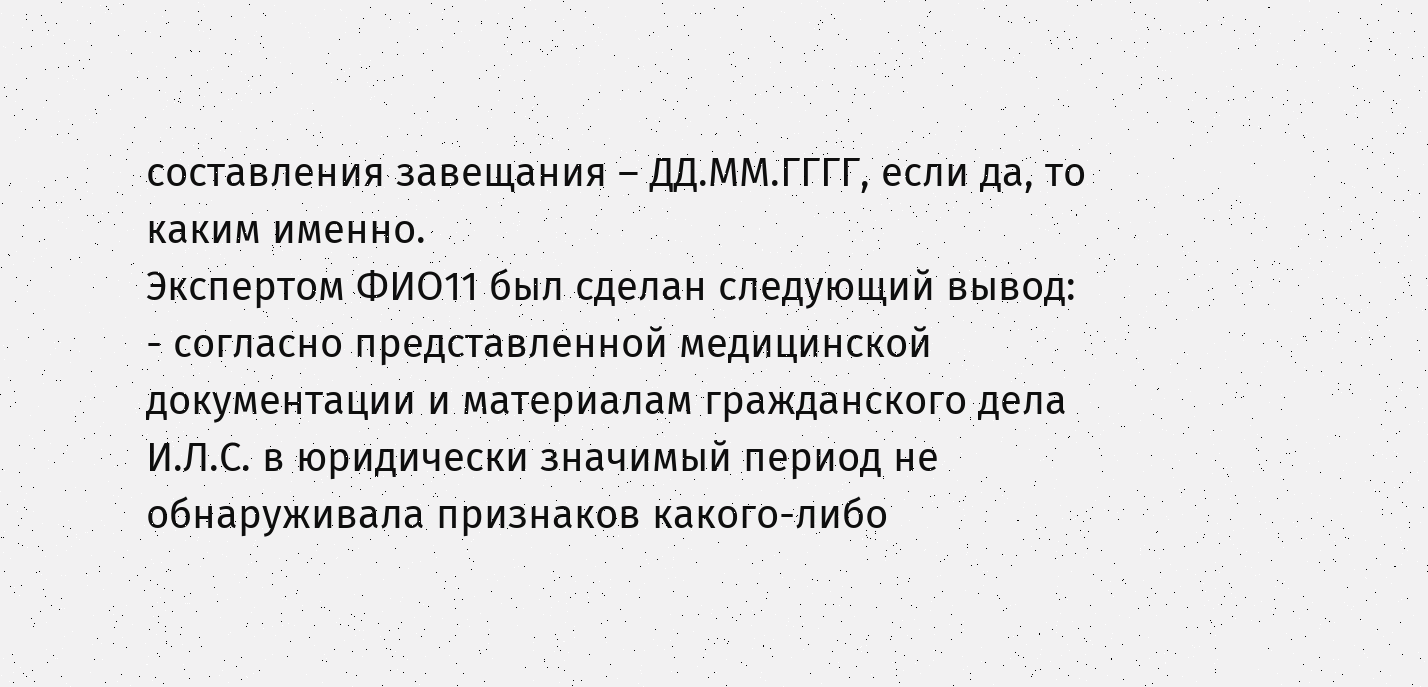составления завещания – ДД.ММ.ГГГГ, если да, то каким именно.
Экспертом ФИО11 был сделан следующий вывод:
- согласно представленной медицинской документации и материалам гражданского дела И.Л.С. в юридически значимый период не обнаруживала признаков какого-либо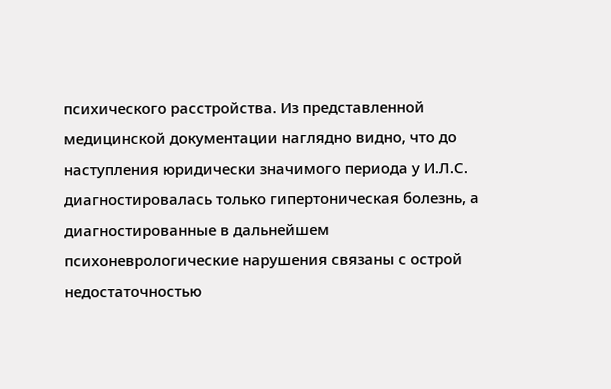психического расстройства. Из представленной медицинской документации наглядно видно, что до наступления юридически значимого периода у И.Л.С. диагностировалась только гипертоническая болезнь, а диагностированные в дальнейшем психоневрологические нарушения связаны с острой недостаточностью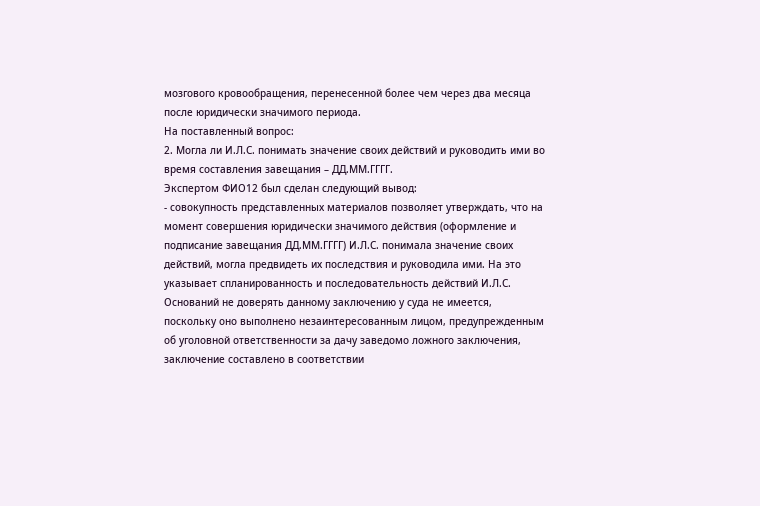мозгового кровообращения, перенесенной более чем через два месяца после юридически значимого периода.
На поставленный вопрос:
2. Могла ли И.Л.С. понимать значение своих действий и руководить ими во время составления завещания – ДД.ММ.ГГГГ.
Экспертом ФИО12 был сделан следующий вывод:
- совокупность представленных материалов позволяет утверждать, что на момент совершения юридически значимого действия (оформление и подписание завещания ДД.ММ.ГГГГ) И.Л.С. понимала значение своих действий, могла предвидеть их последствия и руководила ими. На это указывает спланированность и последовательность действий И.Л.С.
Оснований не доверять данному заключению у суда не имеется, поскольку оно выполнено незаинтересованным лицом, предупрежденным об уголовной ответственности за дачу заведомо ложного заключения, заключение составлено в соответствии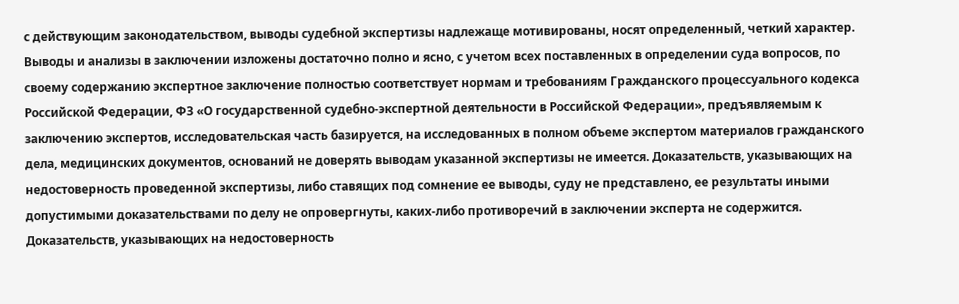с действующим законодательством, выводы судебной экспертизы надлежаще мотивированы, носят определенный, четкий характер. Выводы и анализы в заключении изложены достаточно полно и ясно, с учетом всех поставленных в определении суда вопросов, по своему содержанию экспертное заключение полностью соответствует нормам и требованиям Гражданского процессуального кодекса Российской Федерации, ФЗ «О государственной судебно-экспертной деятельности в Российской Федерации», предъявляемым к заключению экспертов, исследовательская часть базируется, на исследованных в полном объеме экспертом материалов гражданского дела, медицинских документов, оснований не доверять выводам указанной экспертизы не имеется. Доказательств, указывающих на недостоверность проведенной экспертизы, либо ставящих под сомнение ее выводы, суду не представлено, ее результаты иными допустимыми доказательствами по делу не опровергнуты, каких-либо противоречий в заключении эксперта не содержится.
Доказательств, указывающих на недостоверность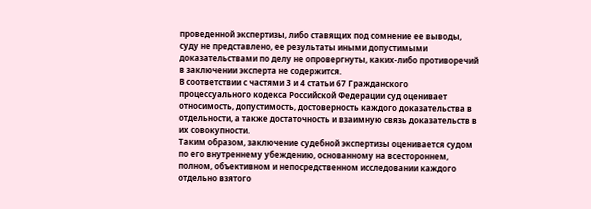проведенной экспертизы, либо ставящих под сомнение ее выводы, суду не представлено, ее результаты иными допустимыми доказательствами по делу не опровергнуты, каких-либо противоречий в заключении эксперта не содержится.
В соответствии с частями 3 и 4 статьи 67 Гражданского процессуального кодекса Российской Федерации суд оценивает относимость, допустимость, достоверность каждого доказательства в отдельности, а также достаточность и взаимную связь доказательств в их совокупности.
Таким образом, заключение судебной экспертизы оценивается судом по его внутреннему убеждению, основанному на всестороннем, полном, объективном и непосредственном исследовании каждого отдельно взятого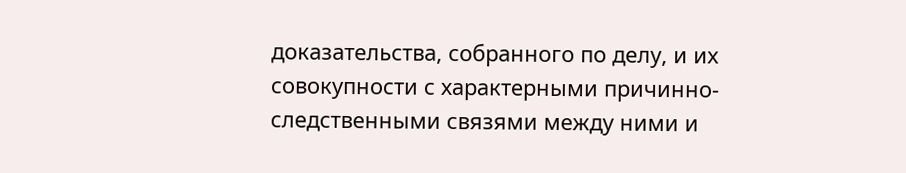доказательства, собранного по делу, и их совокупности с характерными причинно-следственными связями между ними и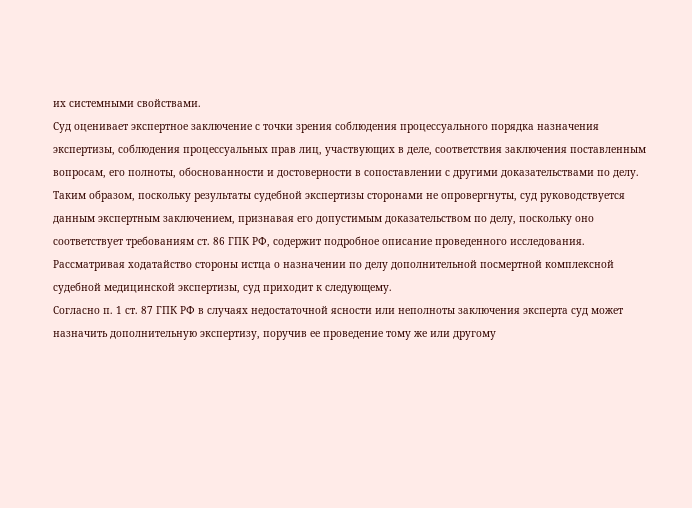их системными свойствами.
Суд оценивает экспертное заключение с точки зрения соблюдения процессуального порядка назначения экспертизы, соблюдения процессуальных прав лиц, участвующих в деле, соответствия заключения поставленным вопросам, его полноты, обоснованности и достоверности в сопоставлении с другими доказательствами по делу.
Таким образом, поскольку результаты судебной экспертизы сторонами не опровергнуты, суд руководствуется данным экспертным заключением, признавая его допустимым доказательством по делу, поскольку оно соответствует требованиям ст. 86 ГПК РФ, содержит подробное описание проведенного исследования.
Рассматривая ходатайство стороны истца о назначении по делу дополнительной посмертной комплексной судебной медицинской экспертизы, суд приходит к следующему.
Согласно п. 1 ст. 87 ГПК РФ в случаях недостаточной ясности или неполноты заключения эксперта суд может назначить дополнительную экспертизу, поручив ее проведение тому же или другому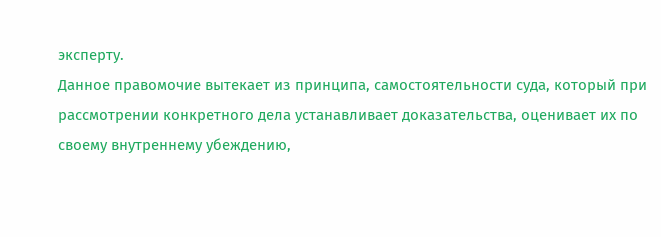эксперту.
Данное правомочие вытекает из принципа, самостоятельности суда, который при рассмотрении конкретного дела устанавливает доказательства, оценивает их по своему внутреннему убеждению,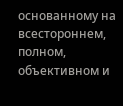основанному на всестороннем, полном, объективном и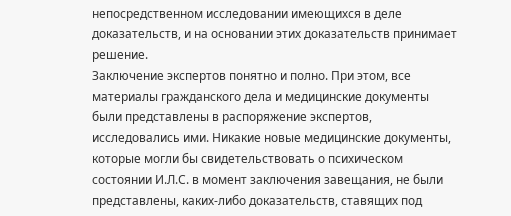непосредственном исследовании имеющихся в деле доказательств, и на основании этих доказательств принимает решение.
Заключение экспертов понятно и полно. При этом, все материалы гражданского дела и медицинские документы были представлены в распоряжение экспертов, исследовались ими. Никакие новые медицинские документы, которые могли бы свидетельствовать о психическом состоянии И.Л.С. в момент заключения завещания, не были представлены, каких-либо доказательств, ставящих под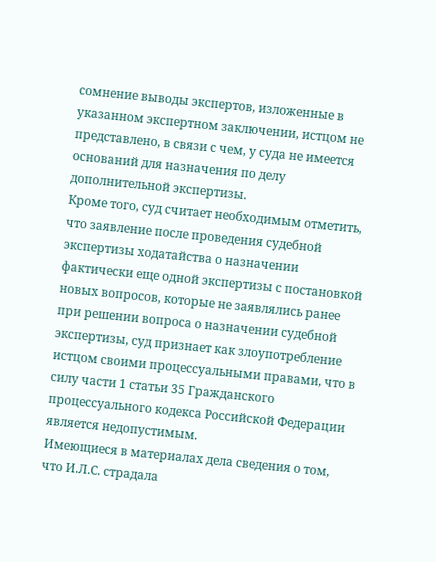сомнение выводы экспертов, изложенные в указанном экспертном заключении, истцом не представлено, в связи с чем, у суда не имеется оснований для назначения по делу дополнительной экспертизы.
Кроме того, суд считает необходимым отметить, что заявление после проведения судебной экспертизы ходатайства о назначении фактически еще одной экспертизы с постановкой новых вопросов, которые не заявлялись ранее при решении вопроса о назначении судебной экспертизы, суд признает как злоупотребление истцом своими процессуальными правами, что в силу части 1 статьи 35 Гражданского процессуального кодекса Российской Федерации является недопустимым.
Имеющиеся в материалах дела сведения о том, что И.Л.С. страдала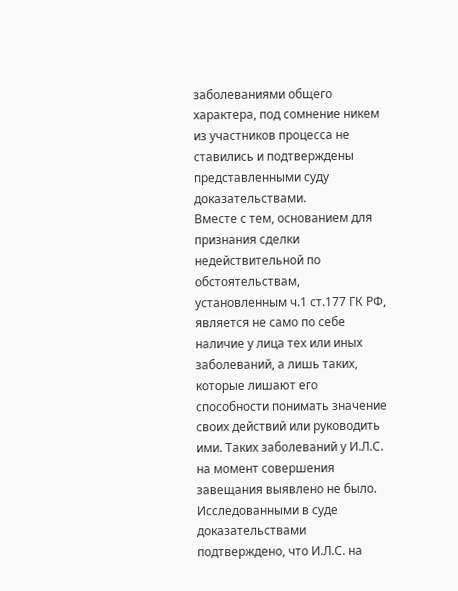заболеваниями общего характера, под сомнение никем из участников процесса не ставились и подтверждены представленными суду доказательствами.
Вместе с тем, основанием для признания сделки недействительной по обстоятельствам, установленным ч.1 ст.177 ГК РФ, является не само по себе наличие у лица тех или иных заболеваний, а лишь таких, которые лишают его способности понимать значение своих действий или руководить ими. Таких заболеваний у И.Л.С. на момент совершения завещания выявлено не было.
Исследованными в суде доказательствами подтверждено, что И.Л.С. на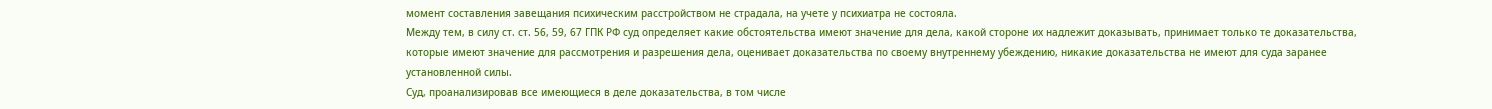момент составления завещания психическим расстройством не страдала, на учете у психиатра не состояла.
Между тем, в силу ст. ст. 56, 59, 67 ГПК РФ суд определяет какие обстоятельства имеют значение для дела, какой стороне их надлежит доказывать, принимает только те доказательства, которые имеют значение для рассмотрения и разрешения дела, оценивает доказательства по своему внутреннему убеждению, никакие доказательства не имеют для суда заранее установленной силы.
Суд, проанализировав все имеющиеся в деле доказательства, в том числе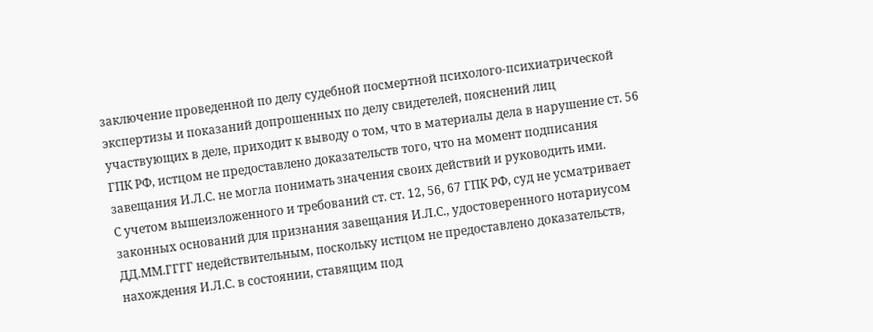заключение проведенной по делу судебной посмертной психолого-психиатрической экспертизы и показаний допрошенных по делу свидетелей, пояснений лиц участвующих в деле, приходит к выводу о том, что в материалы дела в нарушение ст. 56 ГПК РФ, истцом не предоставлено доказательств того, что на момент подписания завещания И.Л.С. не могла понимать значения своих действий и руководить ими.
С учетом вышеизложенного и требований ст. ст. 12, 56, 67 ГПК РФ, суд не усматривает законных оснований для признания завещания И.Л.С., удостоверенного нотариусом ДД.ММ.ГГГГ недействительным, поскольку истцом не предоставлено доказательств, нахождения И.Л.С. в состоянии, ставящим под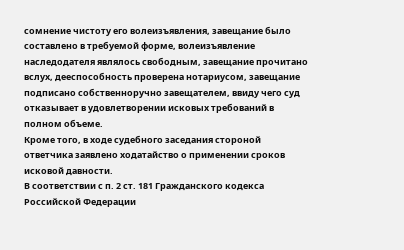сомнение чистоту его волеизъявления, завещание было составлено в требуемой форме, волеизъявление наследодателя являлось свободным, завещание прочитано вслух, дееспособность проверена нотариусом, завещание подписано собственноручно завещателем, ввиду чего суд отказывает в удовлетворении исковых требований в полном объеме.
Кроме того, в ходе судебного заседания стороной ответчика заявлено ходатайство о применении сроков исковой давности.
В соответствии с п. 2 ст. 181 Гражданского кодекса Российской Федерации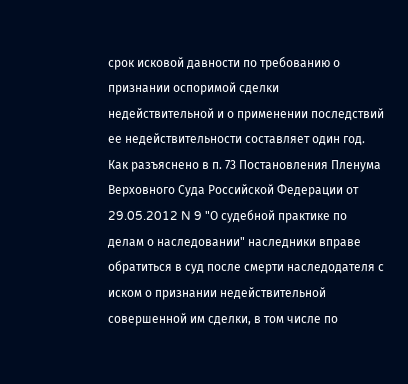срок исковой давности по требованию о признании оспоримой сделки недействительной и о применении последствий ее недействительности составляет один год.
Как разъяснено в п. 73 Постановления Пленума Верховного Суда Российской Федерации от 29.05.2012 N 9 "О судебной практике по делам о наследовании" наследники вправе обратиться в суд после смерти наследодателя с иском о признании недействительной совершенной им сделки, в том числе по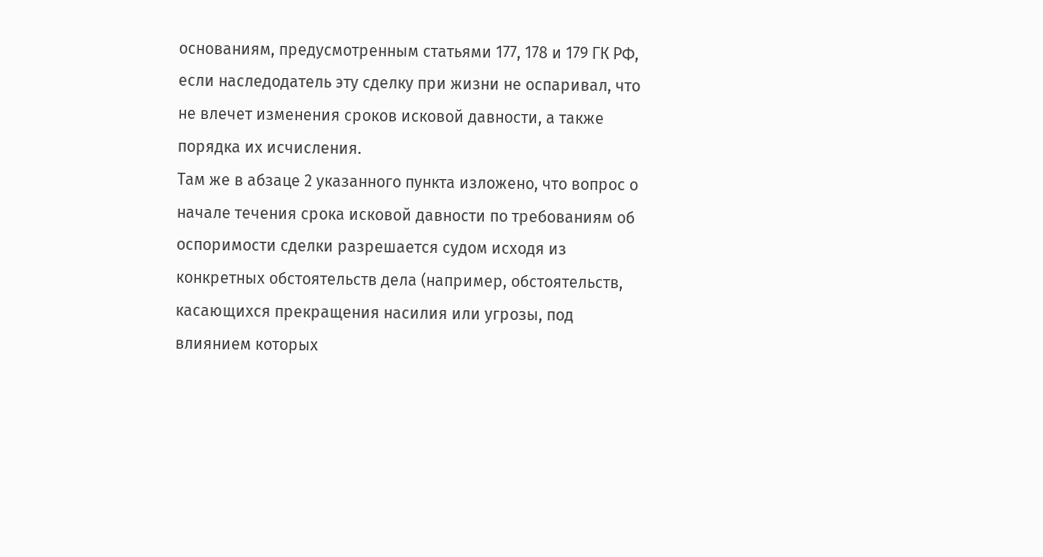основаниям, предусмотренным статьями 177, 178 и 179 ГК РФ, если наследодатель эту сделку при жизни не оспаривал, что не влечет изменения сроков исковой давности, а также порядка их исчисления.
Там же в абзаце 2 указанного пункта изложено, что вопрос о начале течения срока исковой давности по требованиям об оспоримости сделки разрешается судом исходя из конкретных обстоятельств дела (например, обстоятельств, касающихся прекращения насилия или угрозы, под влиянием которых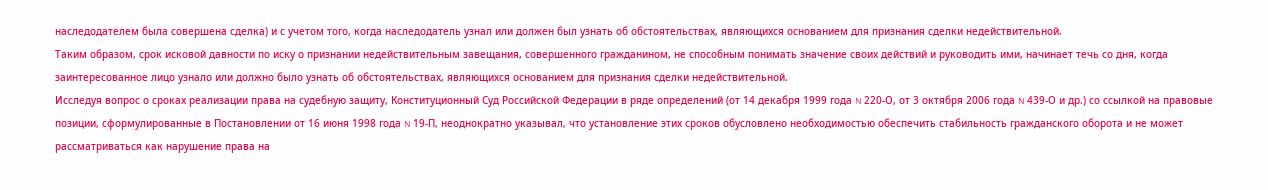наследодателем была совершена сделка) и с учетом того, когда наследодатель узнал или должен был узнать об обстоятельствах, являющихся основанием для признания сделки недействительной.
Таким образом, срок исковой давности по иску о признании недействительным завещания, совершенного гражданином, не способным понимать значение своих действий и руководить ими, начинает течь со дня, когда заинтересованное лицо узнало или должно было узнать об обстоятельствах, являющихся основанием для признания сделки недействительной.
Исследуя вопрос о сроках реализации права на судебную защиту, Конституционный Суд Российской Федерации в ряде определений (от 14 декабря 1999 года N 220-О, от 3 октября 2006 года N 439-О и др.) со ссылкой на правовые позиции, сформулированные в Постановлении от 16 июня 1998 года N 19-П, неоднократно указывал, что установление этих сроков обусловлено необходимостью обеспечить стабильность гражданского оборота и не может рассматриваться как нарушение права на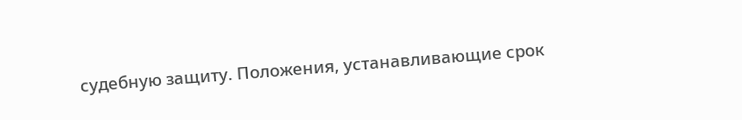судебную защиту. Положения, устанавливающие срок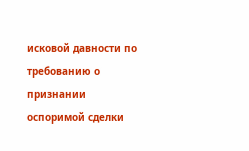исковой давности по требованию о признании оспоримой сделки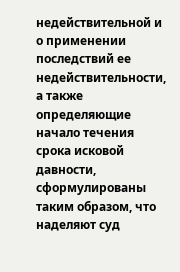недействительной и о применении последствий ее недействительности, а также определяющие начало течения срока исковой давности, сформулированы таким образом, что наделяют суд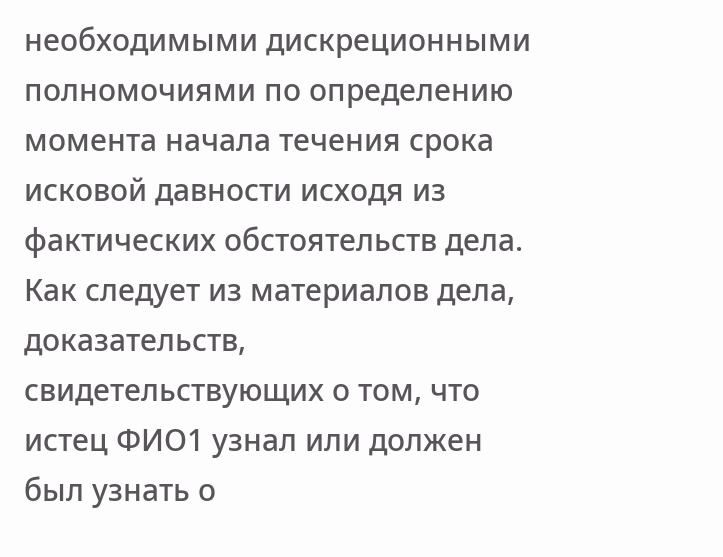необходимыми дискреционными полномочиями по определению момента начала течения срока исковой давности исходя из фактических обстоятельств дела.
Как следует из материалов дела, доказательств, свидетельствующих о том, что истец ФИО1 узнал или должен был узнать о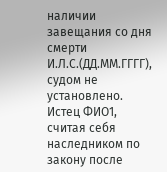наличии завещания со дня смерти И.Л.С.(ДД.ММ.ГГГГ), судом не установлено.
Истец ФИО1, считая себя наследником по закону после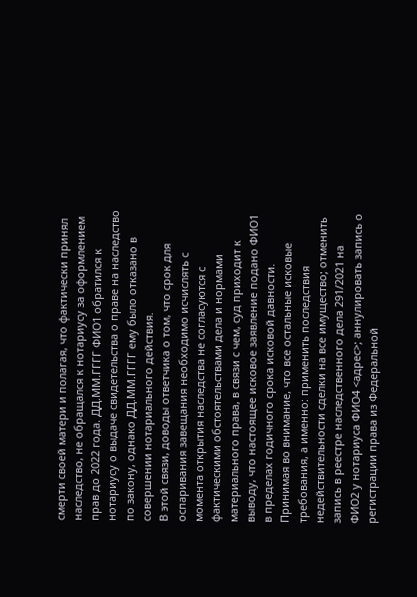смерти своей матери и полагая, что фактически принял наследство, не обращался к нотариусу за оформлением прав до 2022 года. ДД.ММ.ГГГГ ФИО1 обратился к нотариусу о выдаче свидетельства о праве на наследство по закону, однако ДД.ММ.ГГГГ ему было отказано в совершении нотариального действия.
В этой связи, доводы ответчика о том, что срок для оспаривания завещания необходимо исчислять с момента открытия наследства не согласуются с фактическими обстоятельствами дела и нормами материального права, в связи с чем, суд приходит к выводу, что настоящее исковое заявление подано ФИО1 в пределах годичного срока исковой давности.
Принимая во внимание, что все остальные исковые требования, а именно: применить последствия недействительности сделки на все имущество; отменить запись в реестре наследственного дела 291/2021 на ФИО2 у нотариуса ФИО4 <адрес>; аннулировать запись о регистрации права из Федеральной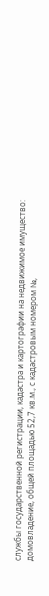службы государственной регистрации, кадастра и картографии на недвижимое имущество: домовладение, общей площадью 52,7 кв.м., с кадастровым номером №,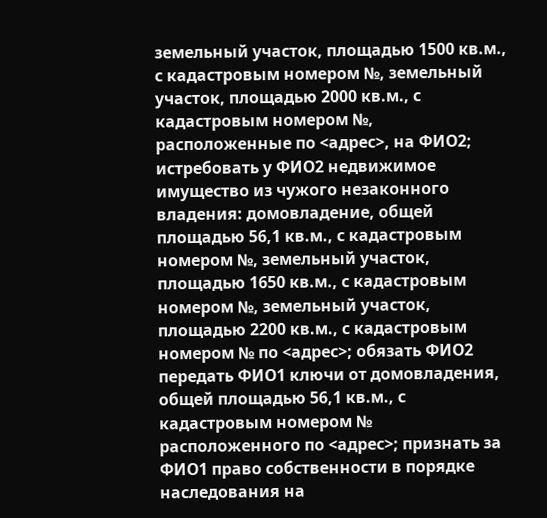земельный участок, площадью 1500 кв.м., с кадастровым номером №, земельный участок, площадью 2000 кв.м., с кадастровым номером №, расположенные по <адрес>, на ФИО2; истребовать у ФИО2 недвижимое имущество из чужого незаконного владения: домовладение, общей площадью 56,1 кв.м., с кадастровым номером №, земельный участок, площадью 1650 кв.м., с кадастровым номером №, земельный участок, площадью 2200 кв.м., с кадастровым номером № по <адрес>; обязать ФИО2 передать ФИО1 ключи от домовладения, общей площадью 56,1 кв.м., с кадастровым номером № расположенного по <адрес>; признать за ФИО1 право собственности в порядке наследования на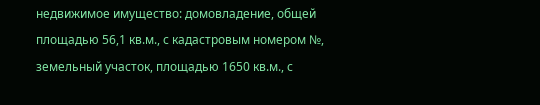недвижимое имущество: домовладение, общей площадью 56,1 кв.м., с кадастровым номером №, земельный участок, площадью 1650 кв.м., с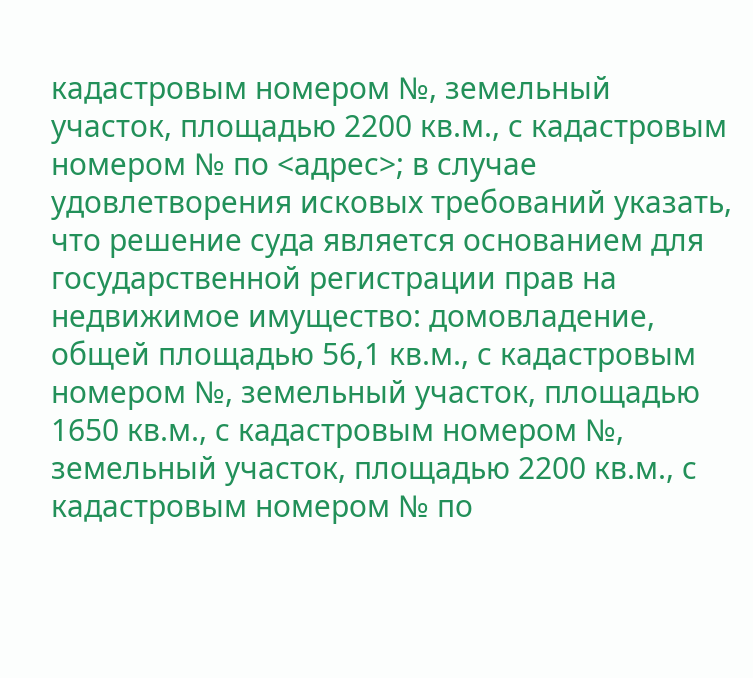кадастровым номером №, земельный участок, площадью 2200 кв.м., с кадастровым номером № по <адрес>; в случае удовлетворения исковых требований указать, что решение суда является основанием для государственной регистрации прав на недвижимое имущество: домовладение, общей площадью 56,1 кв.м., с кадастровым номером №, земельный участок, площадью 1650 кв.м., с кадастровым номером №, земельный участок, площадью 2200 кв.м., с кадастровым номером № по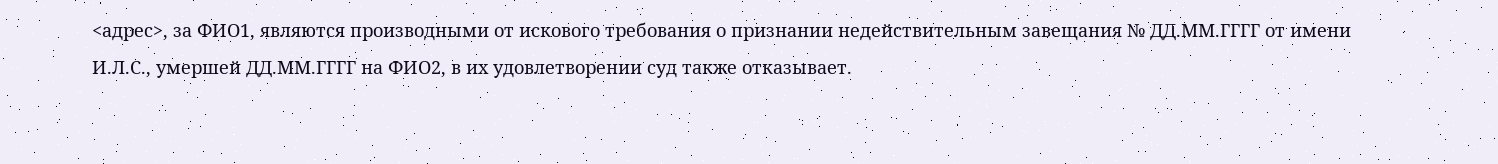<адрес>, за ФИО1, являются производными от искового требования о признании недействительным завещания № ДД.ММ.ГГГГ от имени И.Л.С., умершей ДД.ММ.ГГГГ на ФИО2, в их удовлетворении суд также отказывает.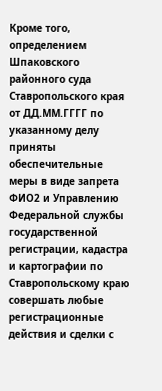Кроме того, определением Шпаковского районного суда Ставропольского края от ДД.ММ.ГГГГ по указанному делу приняты обеспечительные меры в виде запрета ФИО2 и Управлению Федеральной службы государственной регистрации, кадастра и картографии по Ставропольскому краю совершать любые регистрационные действия и сделки с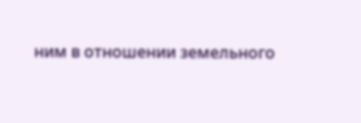ним в отношении земельного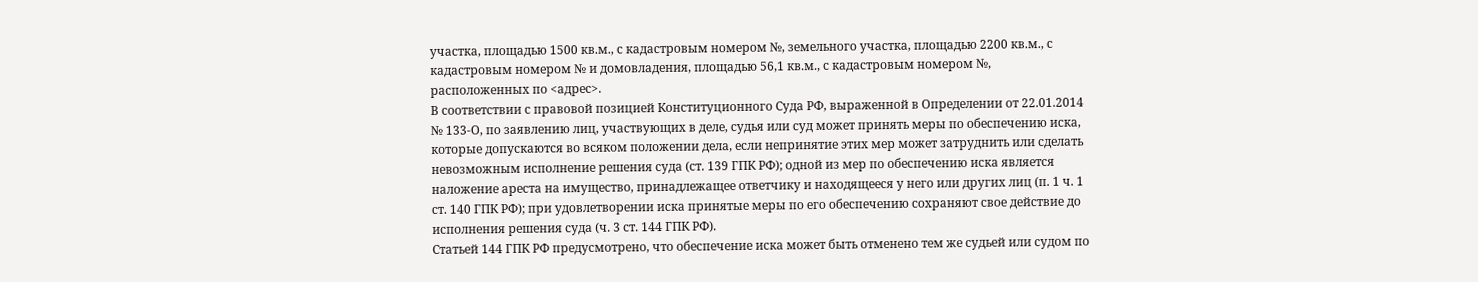участка, площадью 1500 кв.м., с кадастровым номером №, земельного участка, площадью 2200 кв.м., с кадастровым номером № и домовладения, площадью 56,1 кв.м., с кадастровым номером №, расположенных по <адрес>.
В соответствии с правовой позицией Конституционного Суда РФ, выраженной в Определении от 22.01.2014 № 133-О, по заявлению лиц, участвующих в деле, судья или суд может принять меры по обеспечению иска, которые допускаются во всяком положении дела, если непринятие этих мер может затруднить или сделать невозможным исполнение решения суда (ст. 139 ГПК РФ); одной из мер по обеспечению иска является наложение ареста на имущество, принадлежащее ответчику и находящееся у него или других лиц (п. 1 ч. 1 ст. 140 ГПК РФ); при удовлетворении иска принятые меры по его обеспечению сохраняют свое действие до исполнения решения суда (ч. 3 ст. 144 ГПК РФ).
Статьей 144 ГПК РФ предусмотрено, что обеспечение иска может быть отменено тем же судьей или судом по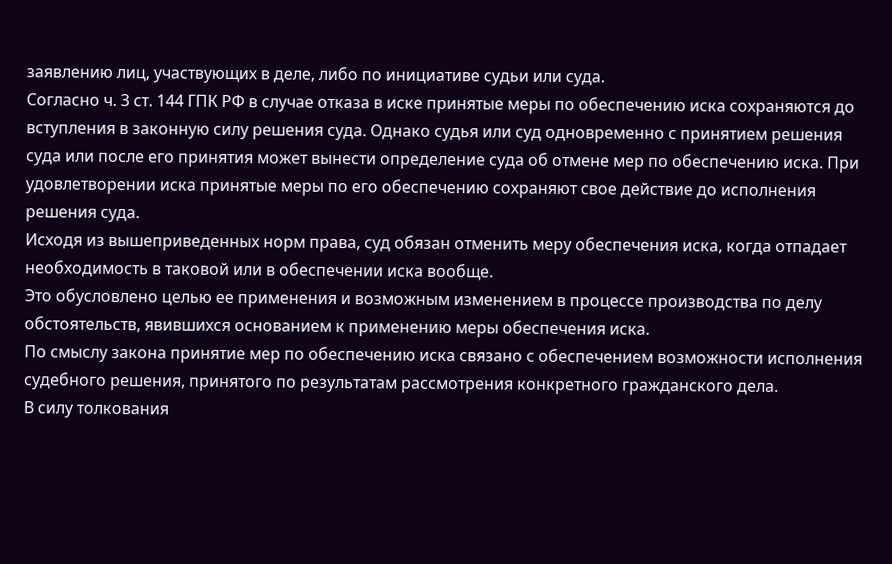заявлению лиц, участвующих в деле, либо по инициативе судьи или суда.
Согласно ч. 3 ст. 144 ГПК РФ в случае отказа в иске принятые меры по обеспечению иска сохраняются до вступления в законную силу решения суда. Однако судья или суд одновременно с принятием решения суда или после его принятия может вынести определение суда об отмене мер по обеспечению иска. При удовлетворении иска принятые меры по его обеспечению сохраняют свое действие до исполнения решения суда.
Исходя из вышеприведенных норм права, суд обязан отменить меру обеспечения иска, когда отпадает необходимость в таковой или в обеспечении иска вообще.
Это обусловлено целью ее применения и возможным изменением в процессе производства по делу обстоятельств, явившихся основанием к применению меры обеспечения иска.
По смыслу закона принятие мер по обеспечению иска связано с обеспечением возможности исполнения судебного решения, принятого по результатам рассмотрения конкретного гражданского дела.
В силу толкования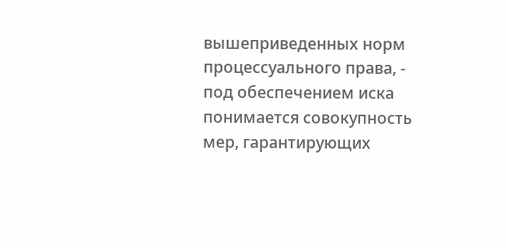вышеприведенных норм процессуального права, - под обеспечением иска понимается совокупность мер, гарантирующих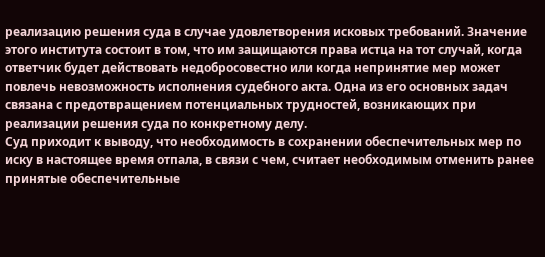реализацию решения суда в случае удовлетворения исковых требований. Значение этого института состоит в том, что им защищаются права истца на тот случай, когда ответчик будет действовать недобросовестно или когда непринятие мер может повлечь невозможность исполнения судебного акта. Одна из его основных задач связана с предотвращением потенциальных трудностей, возникающих при реализации решения суда по конкретному делу.
Суд приходит к выводу, что необходимость в сохранении обеспечительных мер по иску в настоящее время отпала, в связи с чем, считает необходимым отменить ранее принятые обеспечительные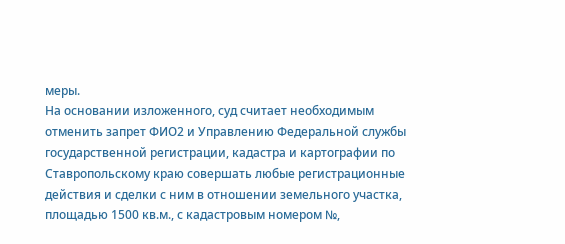меры.
На основании изложенного, суд считает необходимым отменить запрет ФИО2 и Управлению Федеральной службы государственной регистрации, кадастра и картографии по Ставропольскому краю совершать любые регистрационные действия и сделки с ним в отношении земельного участка, площадью 1500 кв.м., с кадастровым номером №,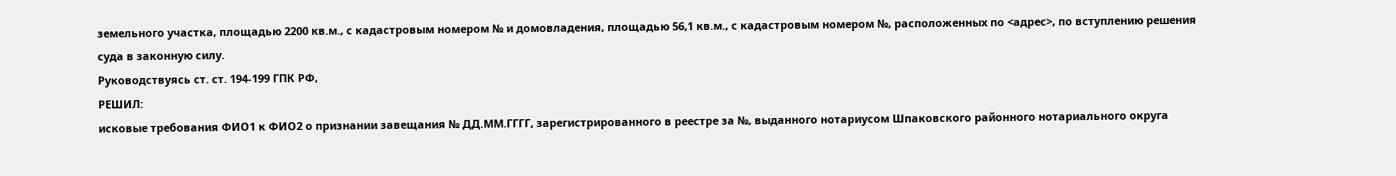земельного участка, площадью 2200 кв.м., с кадастровым номером № и домовладения, площадью 56,1 кв.м., с кадастровым номером №, расположенных по <адрес>, по вступлению решения суда в законную силу.
Руководствуясь ст. ст. 194-199 ГПК РФ,
РЕШИЛ:
исковые требования ФИО1 к ФИО2 о признании завещания № ДД.ММ.ГГГГ, зарегистрированного в реестре за №, выданного нотариусом Шпаковского районного нотариального округа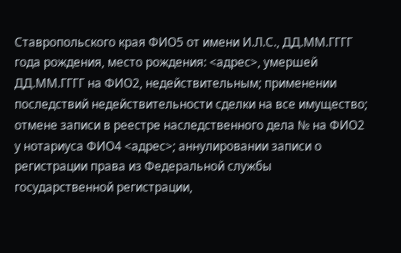Ставропольского края ФИО5 от имени И.Л.С., ДД.ММ.ГГГГ года рождения, место рождения: <адрес>, умершей ДД.ММ.ГГГГ на ФИО2, недействительным; применении последствий недействительности сделки на все имущество; отмене записи в реестре наследственного дела № на ФИО2 у нотариуса ФИО4 <адрес>; аннулировании записи о регистрации права из Федеральной службы государственной регистрации,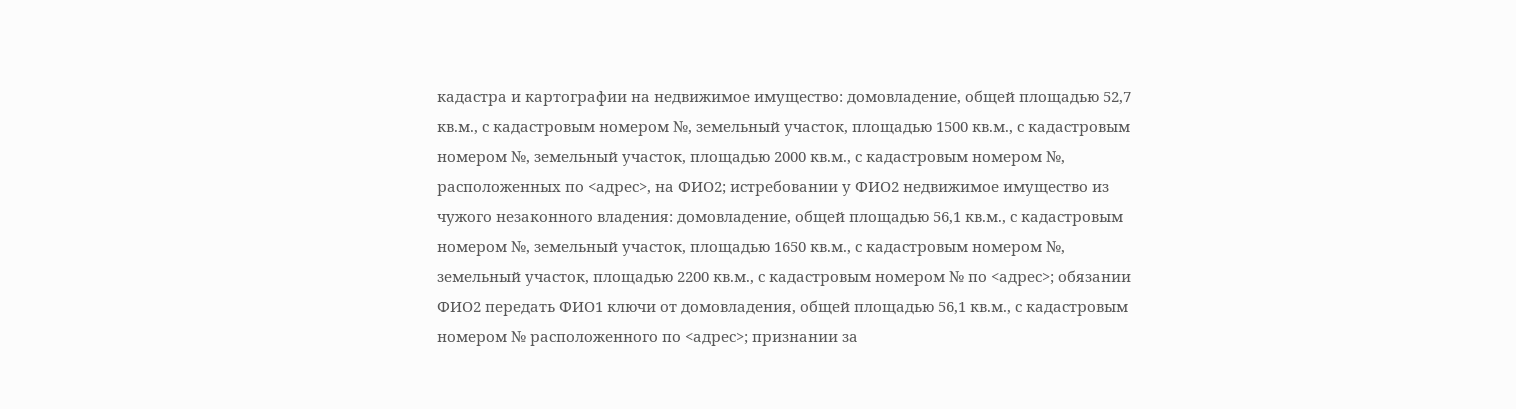кадастра и картографии на недвижимое имущество: домовладение, общей площадью 52,7 кв.м., с кадастровым номером №, земельный участок, площадью 1500 кв.м., с кадастровым номером №, земельный участок, площадью 2000 кв.м., с кадастровым номером №, расположенных по <адрес>, на ФИО2; истребовании у ФИО2 недвижимое имущество из чужого незаконного владения: домовладение, общей площадью 56,1 кв.м., с кадастровым номером №, земельный участок, площадью 1650 кв.м., с кадастровым номером №, земельный участок, площадью 2200 кв.м., с кадастровым номером № по <адрес>; обязании ФИО2 передать ФИО1 ключи от домовладения, общей площадью 56,1 кв.м., с кадастровым номером № расположенного по <адрес>; признании за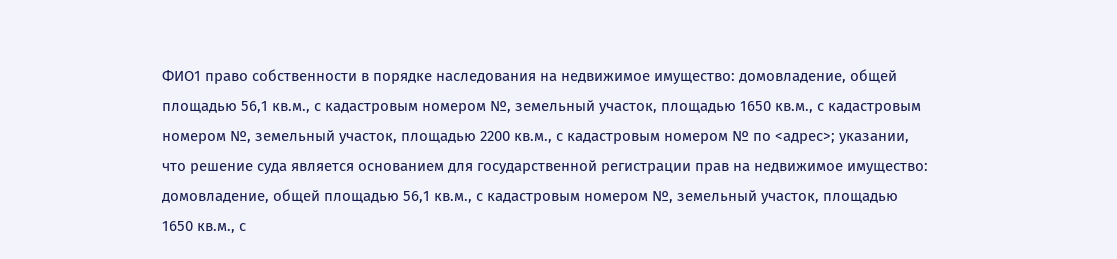ФИО1 право собственности в порядке наследования на недвижимое имущество: домовладение, общей площадью 56,1 кв.м., с кадастровым номером №, земельный участок, площадью 1650 кв.м., с кадастровым номером №, земельный участок, площадью 2200 кв.м., с кадастровым номером № по <адрес>; указании, что решение суда является основанием для государственной регистрации прав на недвижимое имущество: домовладение, общей площадью 56,1 кв.м., с кадастровым номером №, земельный участок, площадью 1650 кв.м., с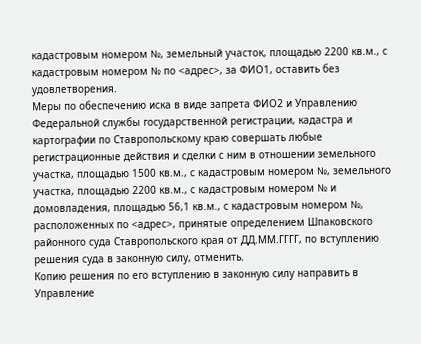кадастровым номером №, земельный участок, площадью 2200 кв.м., с кадастровым номером № по <адрес>, за ФИО1, оставить без удовлетворения.
Меры по обеспечению иска в виде запрета ФИО2 и Управлению Федеральной службы государственной регистрации, кадастра и картографии по Ставропольскому краю совершать любые регистрационные действия и сделки с ним в отношении земельного участка, площадью 1500 кв.м., с кадастровым номером №, земельного участка, площадью 2200 кв.м., с кадастровым номером № и домовладения, площадью 56,1 кв.м., с кадастровым номером №, расположенных по <адрес>, принятые определением Шпаковского районного суда Ставропольского края от ДД.ММ.ГГГГ, по вступлению решения суда в законную силу, отменить.
Копию решения по его вступлению в законную силу направить в Управление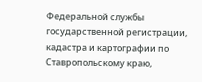Федеральной службы государственной регистрации, кадастра и картографии по Ставропольскому краю,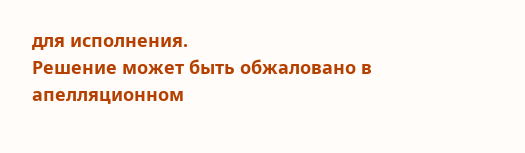для исполнения.
Решение может быть обжаловано в апелляционном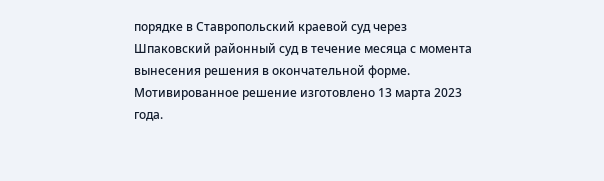порядке в Ставропольский краевой суд через Шпаковский районный суд в течение месяца с момента вынесения решения в окончательной форме.
Мотивированное решение изготовлено 13 марта 2023 года.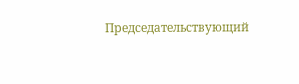Председательствующий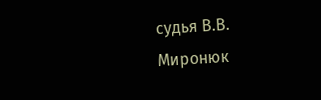судья В.В. Миронюк